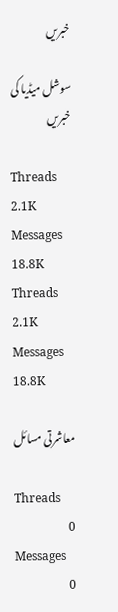خبریں

سوشل میڈیا کی خبریں

Threads
2.1K
Messages
18.8K
Threads
2.1K
Messages
18.8K

معاشرتی مسائل

Threads
0
Messages
0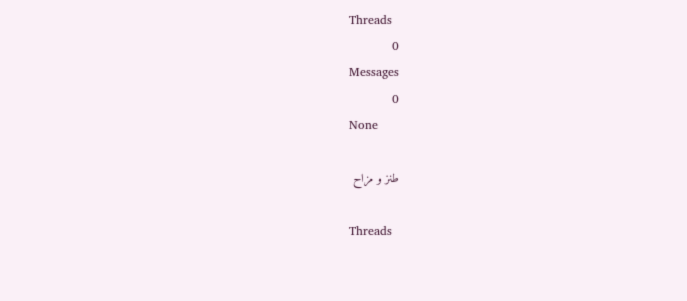Threads
0
Messages
0
None

طنز و مزاح

Threads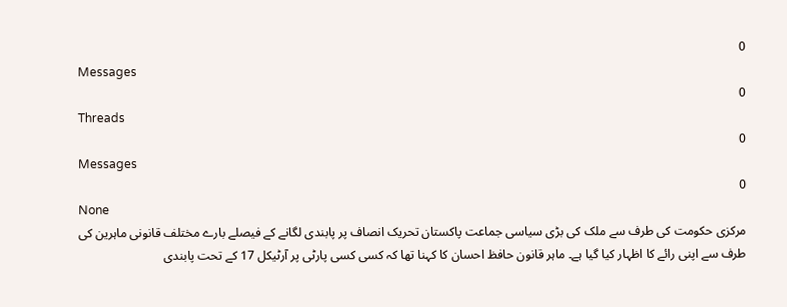0
Messages
0
Threads
0
Messages
0
None
مرکزی حکومت کی طرف سے ملک کی بڑی سیاسی جماعت پاکستان تحریک انصاف پر پابندی لگانے کے فیصلے بارے مختلف قانونی ماہرین کی طرف سے اپنی رائے کا اظہار کیا گیا ہے۔ ماہر قانون حافظ احسان کا کہنا تھا کہ کسی کسی پارٹی پر آرٹیکل 17 کے تحت پابندی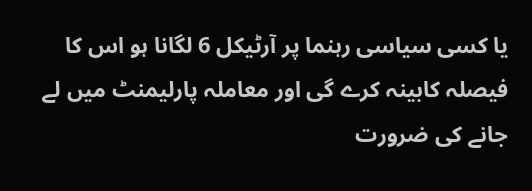یا کسی سیاسی رہنما پر آرٹیکل 6 لگانا ہو اس کا فیصلہ کابینہ کرے گی اور معاملہ پارلیمنٹ میں لے جانے کی ضرورت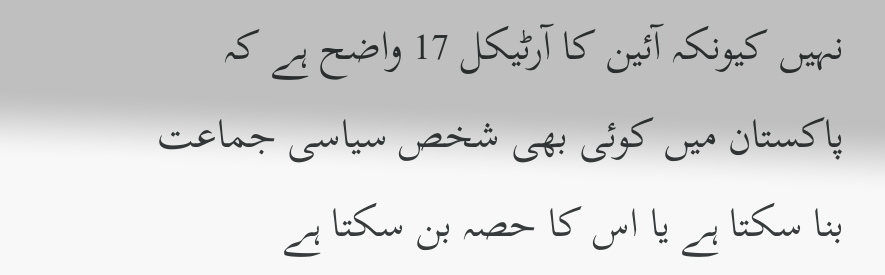نہیں کیونکہ آئین کا آرٹیکل 17 واضح ہے کہ پاکستان میں کوئی بھی شخص سیاسی جماعت بنا سکتا ہے یا اس کا حصہ بن سکتا ہے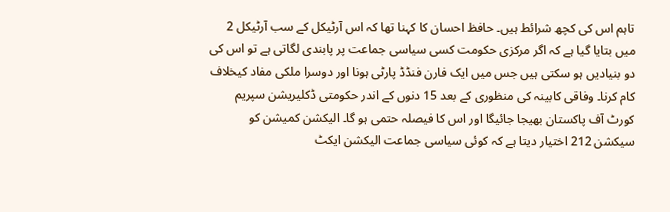تاہم اس کی کچھ شرائط ہیں۔ حافظ احسان کا کہنا تھا کہ اس آرٹیکل کے سب آرٹیکل 2 میں بتایا گیا ہے کہ اگر مرکزی حکومت کسی سیاسی جماعت پر پابندی لگاتی ہے تو اس کی دو بنیادیں ہو سکتی ہیں جس میں ایک فارن فنڈڈ پارٹی ہونا اور دوسرا ملکی مفاد کیخلاف کام کرنا۔ وفاقی کابینہ کی منظوری کے بعد 15 دنوں کے اندر حکومتی ڈکلیریشن سپریم کورٹ آف پاکستان بھیجا جائیگا اور اس کا فیصلہ حتمی ہو گا۔ الیکشن کمیشن کو سیکشن 212 اختیار دیتا ہے کہ کوئی سیاسی جماعت الیکشن ایکٹ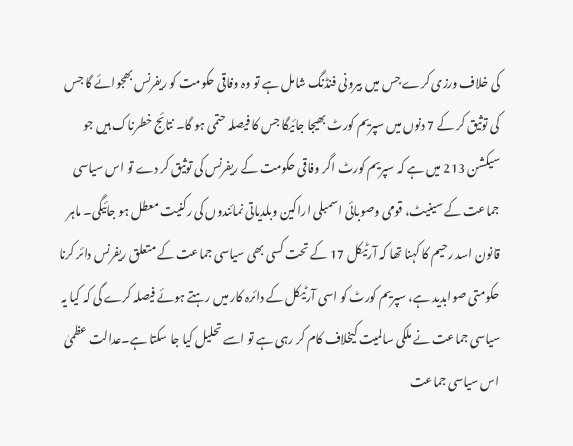کی خلاف ورزی کرے جس میں بیرونی فنڈنگ شامل ہے تو وہ وفاقی حکومت کو ریفرنس بھجوائے گا جس کی توثیق کر کے 7 دنوں میں سپریم کورٹ بھیجا جائیگا جس کا فیصلہ حتمی ہو گا۔ نتائج خطرناک ہیں جو سیکشن 213 میں ہے کہ سپریم کورٹ اگر وفاقی حکومت کے ریفرنس کی توثیق کر دے تو اس سیاسی جماعت کے سینیٹ، قومی وصوبائی اسمبلی اراکین وبلدیاتی نمائندوں کی رکنیت معطل ہو جائیگی۔ ماہر قانون اسد رحیم کا کہنا تھا کہ آرٹیکل 17 کے تحت کسی بھی سیاسی جماعت کے متعلق ریفرنس دائر کرنا حکومتی صوابدید ہے، سپریم کورٹ کو اسی آرٹیکل کے دائرہ کار میں رہتے ہوئے فیصلہ کرے گی کہ کیا یہ سیاسی جماعت نے ملکی سالمیت کیخلاف کام کر رہی ہے تو اسے تحلیل کیا جا سکتا ہے۔عدالت عظمیٰ اس سیاسی جماعت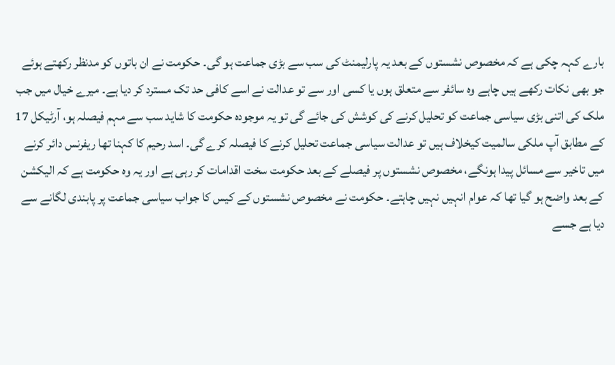بارے کہہ چکی ہے کہ مخصوص نشستوں کے بعد یہ پارلیمنٹ کی سب سے بڑی جماعت ہو گی۔ حکومت نے ان باتوں کو مدنظر رکھتے ہوئے جو بھی نکات رکھے ہیں چاہے وہ سائفر سے متعلق ہوں یا کسی اور سے تو عدالت نے اسے کافی حد تک مسترد کر دیا ہے۔ میرے خیال میں جب ملک کی اتنی بڑی سیاسی جماعت کو تحلیل کرنے کی کوشش کی جائے گی تو یہ موجودہ حکومت کا شاید سب سے مہم فیصلہ ہو، آرٹیکل 17 کے مطابق آپ ملکی سالمیت کیخلاف ہیں تو عدالت سیاسی جماعت تحلیل کرنے کا فیصلہ کرے گی۔ اسد رحیم کا کہنا تھا ریفرنس دائر کرنے میں تاخیر سے مسائل پیدا ہونگے، مخصوص نشستوں پر فیصلے کے بعد حکومت سخت اقدامات کر رہی ہے اور یہ وہ حکومت ہے کہ الیکشن کے بعد واضح ہو گیا تھا کہ عوام انہیں نہیں چاہتے۔ حکومت نے مخصوص نشستوں کے کیس کا جواب سیاسی جماعت پر پابندی لگانے سے دیا ہے جسے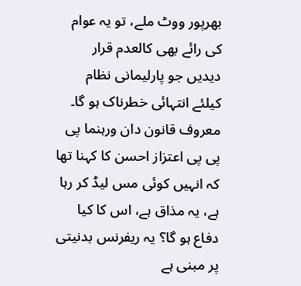بھرپور ووٹ ملے، تو یہ عوام کی رائے بھی کالعدم قرار دیدیں جو پارلیمانی نظام کیلئے انتہائی خطرناک ہو گا۔ معروف قانون دان ورہنما پی پی پی اعتزاز احسن کا کہنا تھا کہ انہیں کوئی مس لیڈ کر رہا ہے، یہ مذاق ہے، اس کا کیا دفاع ہو گا؟ یہ ریفرنس بدنیتی پر مبنی ہے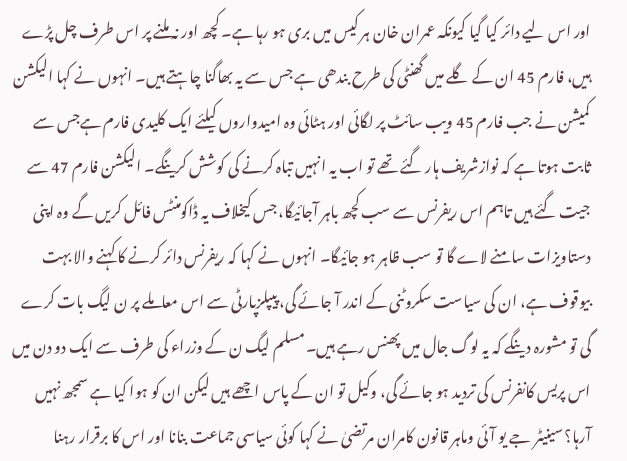اور اس لیے دائر کیا گیا کیونکہ عمران خان ہر کیس میں بری ہو رہا ہے۔ کچھ اور نہ ملنے پر اس طرف چل پڑے ہیں، فارم 45 ان کے گلے میں گھنٹی کی طرح بندھی ہے جس سے یہ بھاگنا چاہتے ہیں۔ انہوں نے کہا الیکشن کمیشن نے جب فارم 45 ویب سائٹ پر لگائی اور ہٹائی وہ امیدواروں کیلئے ایک کلیدی فارم ہےجس سے ثابت ہوتا ہے کہ نوازشریف ہار گئے تھے تو اب یہ انہیں تباہ کرنے کی کوشش کرینگے۔ الیکشن فارم 47 سے جیت گئے ہیں تاہم اس ریفرنس سے سب کچھ باہر آجائیگا، جس کیخلاف یہ ڈاکومنٹس فائل کریں گے وہ اپنی دستاویزات سامنے لاے گا تو سب ظاہر ہو جائیگا۔ انہوں نے کہا کہ ریفرنس دائر کرنے کا کہنے والا بہت بیوقوف ہے، ان کی سیاست سکروٹنی کے اندر آ جائے گی، پیپلزپارٹی سے اس معاملے پر ن لیگ بات کرے گی تو مشورہ دینگے کہ یہ لوگ جال میں پھنس رہے ہیں۔ مسلم لیگ ن کے وزراء کی طرف سے ایک دو دن میں اس پریس کانفرنس کی تردید ہو جائے گی، وکیل تو ان کے پاس اچھے ہیں لیکن ان کو ہوا کیا ہے سمجھ نہیں آرہا؟ سینیٹر جے یو آئی وماہر قانون کامران مرتضیٰ نے کہا کوئی سیاسی جماعت بنانا اور اس کا برقرار رہنا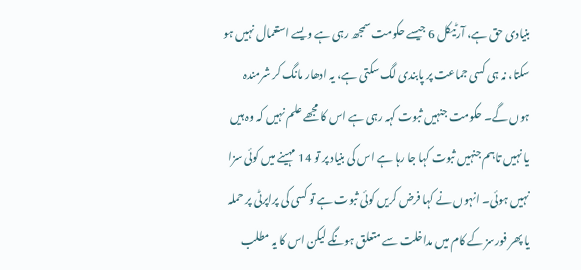بنیادی حق ہے، آرٹیکل 6 جیسے حکومت سمجھ رہی ہے ویسے استعمال نہیں ہو سکتا، نہ ہی کسی جماعت پر پابندی لگ سکتی ہے، یہ ادھار مانگ کر شرمندہ ہوں گے۔ حکومت جنہیں ثبوت کہہ رہی ہے اس کا مجھے علم نہیں کہ وہ ہیں یا نہیں تاہم جنہیں ثبوت کہا جا رہا ہے اس کی بنیاد پر تو 14 مہینے میں کوئی سزا نہیں ہوئی۔ انہوں نے کہا فرض کریں کوئی ثبوت ہے تو کسی کی پراپرٹی پر حملہ یا پھر فورسز کے کام میں مداخلت سے متعلق ہونگے لیکن اس کا یہ مطلب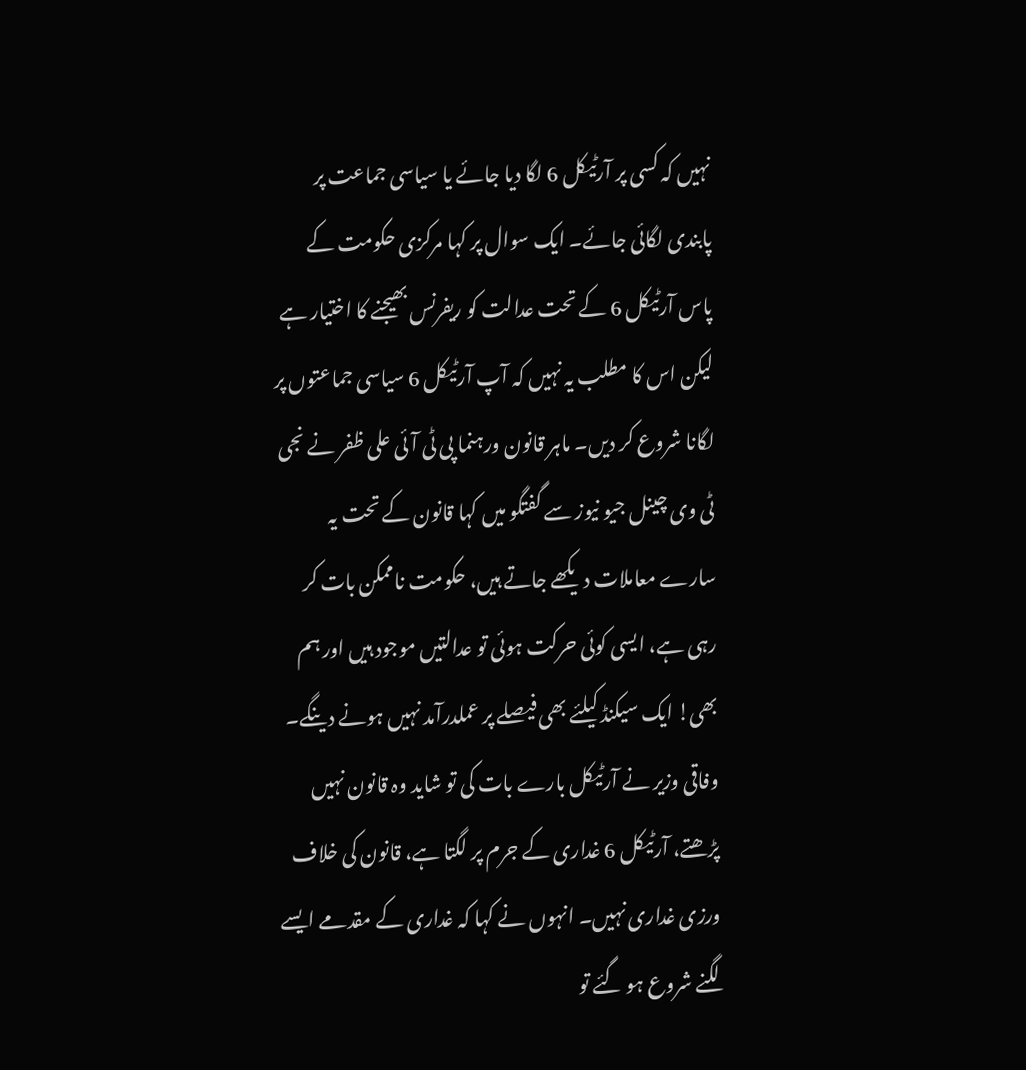نہیں کہ کسی پر آرٹیکل 6 لگا دیا جائے یا سیاسی جماعت پر پابندی لگائی جائے۔ ایک سوال پر کہا مرکزی حکومت کے پاس آرٹیکل 6 کے تحت عدالت کو ریفرنس بھیجنے کا اختیار ہے لیکن اس کا مطلب یہ نہیں کہ آپ آرٹیکل 6 سیاسی جماعتوں پر لگانا شروع کر دیں۔ ماہر قانون ورہنما پی ٹی آئی علی ظفر نے نجی ٹی وی چینل جیو نیوز سے گفتگو میں کہا قانون کے تحت یہ سارے معاملات دیکھے جاتے ہیں، حکومت ناممکن بات کر رہی ہے، ایسی کوئی حرکت ہوئی تو عدالتیں موجود ہیں اور ہم بھی! ایک سیکنڈ کیلئے بھی فیصلے پر عملدرآمد نہیں ہونے دینگے۔ وفاقی وزیر نے آرٹیکل بارے بات کی تو شاید وہ قانون نہیں پڑھتے، آرٹیکل 6 غداری کے جرم پر لگتا ہے، قانون کی خلاف ورزی غداری نہیں۔ انہوں نے کہا کہ غداری کے مقدمے ایسے لگنے شروع ہو گئے تو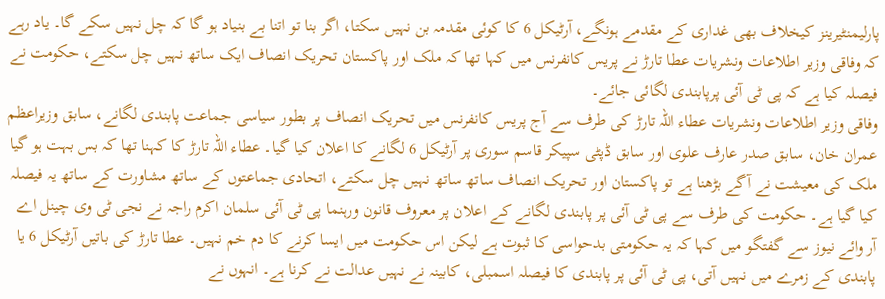پارلیمنٹیرینز کیخلاف بھی غداری کے مقدمے ہونگے، آرٹیکل 6 کا کوئی مقدمہ بن نہیں سکتا، اگر بنا تو اتنا بے بنیاد ہو گا کہ چل نہیں سکے گا۔ یاد رہے کہ وفاقی وزیر اطلاعات ونشریات عطا تارڑ نے پریس کانفرنس میں کہا تھا کہ ملک اور پاکستان تحریک انصاف ایک ساتھ نہیں چل سکتے، حکومت نے فیصلہ کیا ہے کہ پی ٹی آئی پرپابندی لگائی جائے۔
وفاقی وزیر اطلاعات ونشریات عطاء اللہ تارڑ کی طرف سے آج پریس کانفرنس میں تحریک انصاف پر بطور سیاسی جماعت پابندی لگانے، سابق وزیراعظم عمران خان، سابق صدر عارف علوی اور سابق ڈپٹی سپیکر قاسم سوری پر آرٹیکل 6 لگانے کا اعلان کیا گیا۔ عطاء اللہ تارڑ کا کہنا تھا کہ بس بہت ہو گیا ملک کی معیشت نے آگے بڑھنا ہے تو پاکستان اور تحریک انصاف ساتھ ساتھ نہیں چل سکتے، اتحادی جماعتوں کے ساتھ مشاورت کے ساتھ یہ فیصلہ کیا گیا ہے۔ حکومت کی طرف سے پی ٹی آئی پر پابندی لگانے کے اعلان پر معروف قانون ورہنما پی ٹی آئی سلمان اکرم راجہ نے نجی ٹی وی چینل اے آر وائے نیوز سے گفتگو میں کہا کہ یہ حکومتی بدحواسی کا ثبوت ہے لیکن اس حکومت میں ایسا کرنے کا دم خم نہیں۔ عطا تارڑ کی باتیں آرٹیکل 6 یا پابندی کے زمرے میں نہیں آتی، پی ٹی آئی پر پابندی کا فیصلہ اسمبلی، کابینہ نے نہیں عدالت نے کرنا ہے۔ انہوں نے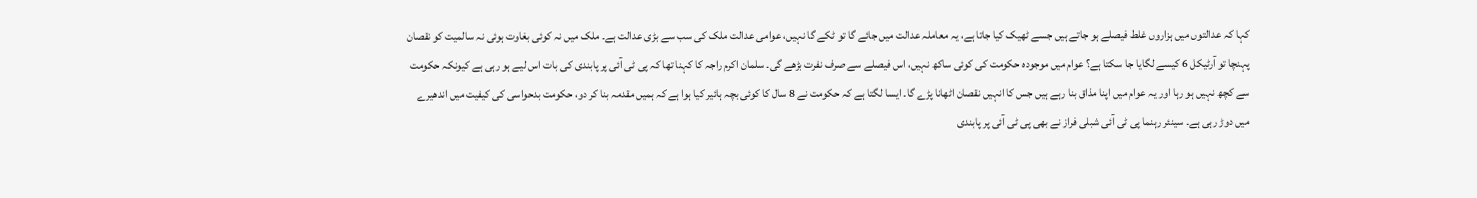کہا کہ عدالتوں میں ہزاروں غلط فیصلے ہو جاتے ہیں جسے ٹھیک کیا جاتا ہے، یہ معاملہ عدالت میں جائے گا تو ٹکے گا نہیں، عوامی عدالت ملک کی سب سے بڑی عدالت ہے۔ ملک میں نہ کوئی بغاوت ہوئی نہ سالمیت کو نقصان پہنچا تو آرٹیکل 6 کیسے لگایا جا سکتا ہے؟ عوام میں موجودہ حکومت کی کوئی ساکھ نہیں، اس فیصلے سے صرف نفرت بڑھے گی۔ سلمان اکرم راجہ کا کہنا تھا کہ پی ٹی آئی پر پابندی کی بات اس لیے ہو رہی ہے کیونکہ حکومت سے کچھ نہیں ہو رہا اور یہ عوام میں اپنا مذاق بنا رہے ہیں جس کا انہیں نقصان اٹھانا پڑے گا۔ ایسا لگتا ہے کہ حکومت نے 8 سال کا کوئی بچہ ہائیر کیا ہوا ہے کہ ہمیں مقدمہ بنا کر دو، حکومت بدحواسی کی کیفیت میں اندھیرے میں دوڑ رہی ہے۔ سینئر رہنما پی ٹی آئی شبلی فراز نے بھی پی ٹی آئی پر پابندی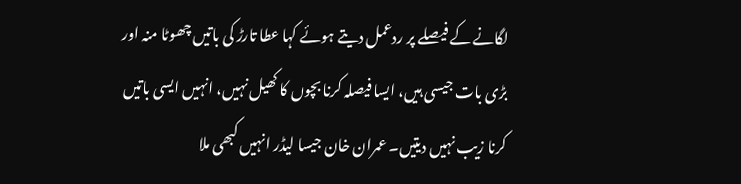لگانے کے فیصلے پر ردعمل دیتے ہوئے کہا عطا تارڑ کی باتیں چھوٹا منہ اور بڑی بات جیسی ہیں، ایسا فیصلہ کرنا بچوں کا کھیل نہیں، انہیں ایسی باتیں کرنا زیب نہیں دیتیں۔ عمران خان جیسا لیڈر انہیں کبھی ملا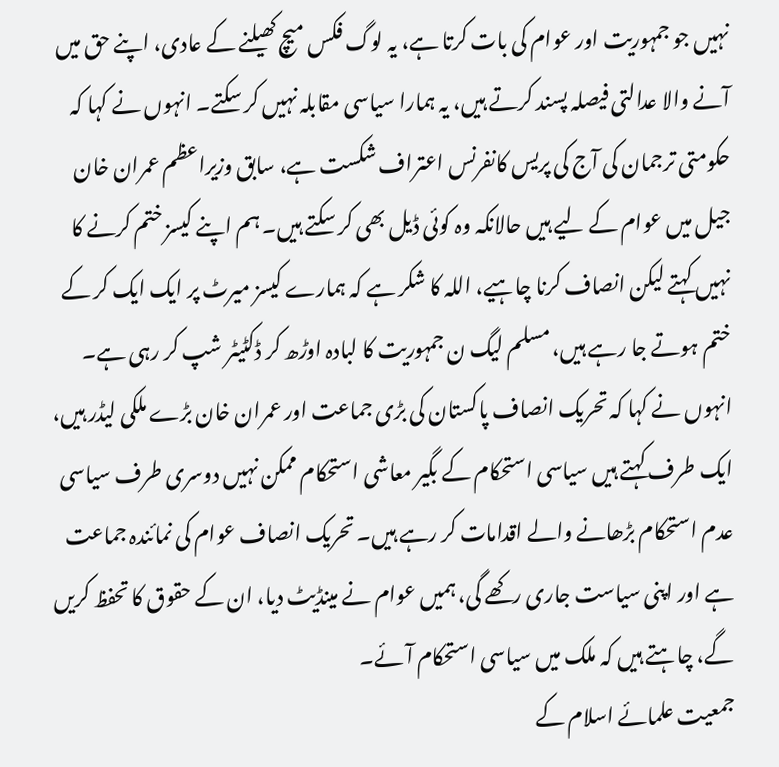نہیں جو جمہوریت اور عوام کی بات کرتا ہے، یہ لوگ فکس میچ کھیلنے کے عادی، اپنے حق میں آنے والا عدالتی فیصلہ پسند کرتے ہیں، یہ ہمارا سیاسی مقابلہ نہیں کر سکتے۔ انہوں نے کہا کہ حکومتی ترجمان کی آج کی پریس کانفرنس اعتراف شکست ہے، سابق وزیراعظم عمران خان جیل میں عوام کے لیے ہیں حالانکہ وہ کوئی ڈیل بھی کر سکتے ہیں۔ ہم اپنے کیسز ختم کرنے کا نہیں کہتے لیکن انصاف کرنا چاہیے، اللہ کا شکر ہے کہ ہمارے کیسز میرٹ پر ایک ایک کر کے ختم ہوتے جا رہے ہیں، مسلم لیگ ن جمہوریت کا لبادہ اوڑھ کر ڈکٹیٹر شپ کر رہی ہے۔ انہوں نے کہا کہ تحریک انصاف پاکستان کی بڑی جماعت اور عمران خان بڑے ملکی لیڈر ہیں، ایک طرف کہتے ہیں سیاسی استحکام کے بگیر معاشی استحکام ممکن نہیں دوسری طرف سیاسی عدم استحکام بڑھانے والے اقدامات کر رہے ہیں۔ تحریک انصاف عوام کی نمائندہ جماعت ہے اور اپنی سیاست جاری رکھے گی، ہمیں عوام نے مینڈیٹ دیا، ان کے حقوق کا تحفظ کریں گے، چاہتے ہیں کہ ملک میں سیاسی استحکام آئے۔
جمعیت علمائے اسلام کے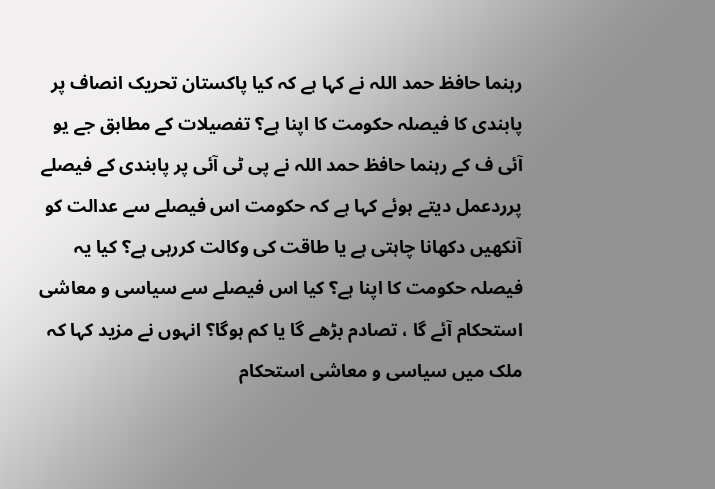رہنما حافظ حمد اللہ نے کہا ہے کہ کیا پاکستان تحریک انصاف پر پابندی کا فیصلہ حکومت کا اپنا ہے؟ تفصیلات کے مطابق جے یو آئی ف کے رہنما حافظ حمد اللہ نے پی ٹی آئی پر پابندی کے فیصلے پرردعمل دیتے ہوئے کہا ہے کہ حکومت اس فیصلے سے عدالت کو آنکھیں دکھانا چاہتی ہے یا طاقت کی وکالت کررہی ہے؟ کیا یہ فیصلہ حکومت کا اپنا ہے؟ کیا اس فیصلے سے سیاسی و معاشی استحکام آئے گا ، تصادم بڑھے گا یا کم ہوگا؟ انہوں نے مزید کہا کہ ملک میں سیاسی و معاشی استحکام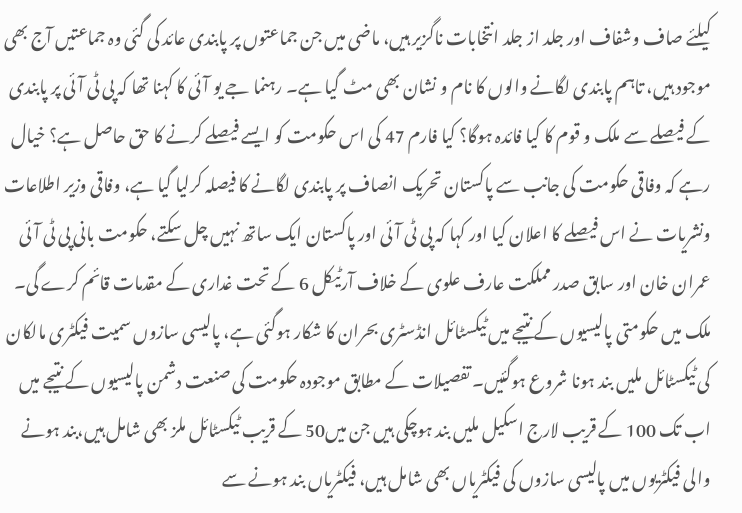کیلئے صاف وشفاف اور جلد از جلد انتخابات ناگزیر ہیں، ماضی میں جن جماعتوں پر پابندی عائد کی گئی وہ جماعتیں آج بھی موجود ہیں، تاہم پابندی لگانے والوں کا نام و نشان بھی مٹ گیا ہے۔ رہنما جے یو آئی کا کہنا تھا کہ پی ٹی آئی پر پابندی کے فیصلے سے ملک و قوم کا کیا فائدہ ہوگا؟ کیا فارم 47 کی اس حکومت کو ایسے فیصلے کرنے کا حق حاصل ہے؟ خیال رہے کہ وفاقی حکومت کی جانب سے پاکستان تحریک انصاف پر پابندی لگانے کا فیصلہ کرلیا گیا ہے، وفاقی وزیر اطلاعات ونشریات نے اس فیصلے کا اعلان کیا اور کہا کہ پی ٹی آئی اور پاکستان ایک ساتھ نہیں چل سکتے، حکومت بانی پی ٹی آئی عمران خان اور سابق صدر مملکت عارف علوی کے خلاف آرٹیکل 6 کے تحت غداری کے مقدمات قائم کرے گی۔
ملک میں حکومتی پالیسیوں کے نتیجے میں ٹیکسٹائل انڈسٹری بحران کا شکار ہوگئی ہے، پالیسی سازوں سمیت فیکٹری مالکان کی ٹیکسٹائل ملیں بند ہونا شروع ہوگئیں۔ تفصیلات کے مطابق موجودہ حکومت کی صنعت دشمن پالیسیوں کے نتیجے میں اب تک 100 کے قریب لارج اسکیل ملیں بند ہوچکی ہیں جن میں50 کے قریب ٹیکسٹائل ملز بھی شامل ہیں،بند ہونے والی فیکٹریوں میں پالیسی سازوں کی فیکٹریاں بھی شامل ہیں، فیکٹریاں بند ہونے سے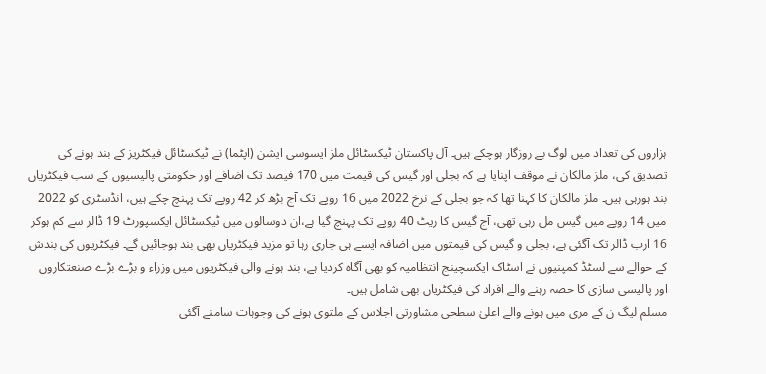ہزاروں کی تعداد میں لوگ بے روزگار ہوچکے ہیں۔ آل پاکستان ٹیکسٹائل ملز ایسوسی ایشن (اپٹما) نے ٹیکسٹائل فیکٹریز کے بند ہونے کی تصدیق کی، ملز مالکان نے موقف اپنایا ہے کہ بجلی اور گیس کی قیمت میں 170 فیصد تک اضافے اور حکومتی پالیسیوں کے سب فیکٹریاں بند ہورہی ہیں۔ ملز مالکان کا کہنا تھا کہ جو بجلی کے نرخ 2022 میں 16 روپے تک آج بڑھ کر 42 روپے تک پہنچ چکے ہیں، انڈسٹری کو 2022 میں 14 روپے میں گیس مل رہی تھی، آج گیس کا ریٹ 40 روپے تک پہنچ گیا ہے،ان دوسالوں میں ٹیکسٹائل ایکسپورٹ 19 ڈالر سے کم ہوکر 16 ارب ڈالر تک آگئی ہے، بجلی و گیس کی قیمتوں میں اضافہ ایسے ہی جاری رہا تو مزید فیکٹریاں بھی بند ہوجائیں گے۔ فیکٹریوں کی بندش کے حوالے سے لسٹڈ کمپنیوں نے اسٹاک ایکسچینج انتظامیہ کو بھی آگاہ کردیا ہے، بند ہونے والی فیکٹریوں میں وزراء و بڑے بڑے صنعتکاروں اور پالیسی سازی کا حصہ رہنے والے افراد کی فیکٹریاں بھی شامل ہیں۔
مسلم لیگ ن کے مری میں ہونے والے اعلیٰ سطحی مشاورتی اجلاس کے ملتوی ہونے کی وجوہات سامنے آگئی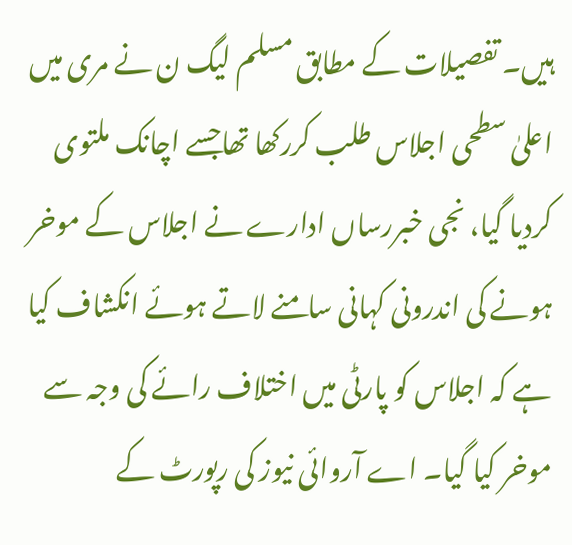ہیں۔ تفصیلات کے مطابق مسلم لیگ ن نے مری میں اعلیٰ سطحی اجلاس طلب کررکھا تھاجسے اچانک ملتوی کردیا گیا، نجی خبررساں ادارے نے اجلاس کے موخر ہونے کی اندرونی کہانی سامنے لاتے ہوئے انکشاف کیا ہے کہ اجلاس کو پارٹی میں اختلاف رائے کی وجہ سے موخر کیا گیا۔ اے آروائی نیوز کی رپورٹ کے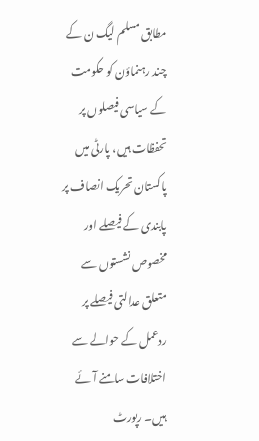مطابق مسلم لیگ ن کے چند رہنماؤن کو حکومت کے سیاسی فیصلوں پر تحفظات ہیں، پارٹی میں پاکستان تحریک انصاف پر پابندی کے فیصلے اور مخصوص نشستوں سے متعلق عدالتی فیصلے پر ردعمل کے حوالے سے اختلافات سامنے آئے ہیں۔ رپورٹ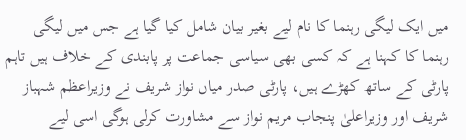میں ایک لیگی رہنما کا نام لیے بغیر بیان شامل کیا گیا ہے جس میں لیگی رہنما کا کہنا ہے کہ کسی بھی سیاسی جماعت پر پابندی کے خلاف ہیں تاہم پارٹی کے ساتھ کھڑے ہیں، پارٹی صدر میاں نواز شریف نے وزیراعظم شہباز شریف اور وزیراعلیٰ پنجاب مریم نواز سے مشاورت کرلی ہوگی اسی لیے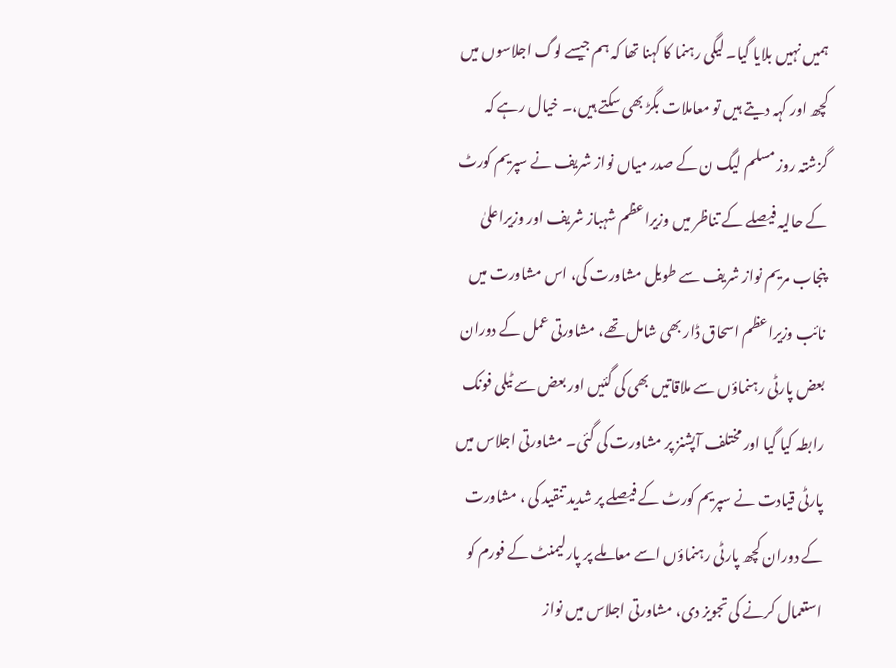ہمیں نہیں بلایا گیا۔ لیگی رہنما کا کہنا تھا کہ ہم جیسے لوگ اجلاسوں میں کچھ اور کہہ دیتے ہیں تو معاملات بگڑ بھی سکتے ہیں،۔ خیال رہے کہ گزشتہ روز مسلم لیگ ن کے صدر میاں نواز شریف نے سپریم کورٹ کے حالیہ فیصلے کے تناظر میں وزیراعظم شہباز شریف اور وزیراعلیٰ پنجاب مریم نواز شریف سے طویل مشاورت کی، اس مشاورت میں نائب وزیراعظم اسحاق ڈار بھی شامل تھے، مشاورتی عمل کے دوران بعض پارٹی رہنماؤں سے ملاقاتیں بھی کی گئیں اور بعض سے ٹیلی فونک رابطہ کیا گیا اور مختلف آپشنز پر مشاورت کی گئی۔ مشاورتی اجلاس میں پارٹی قیادت نے سپریم کورٹ کے فیصلے پر شدید تنقید کی ، مشاورت کے دوران کچھ پارٹی رہنماؤں اسے معاملے پر پارلیمنٹ کے فورم کو استعمال کرنے کی تجویز دی، مشاورتی اجلاس میں نواز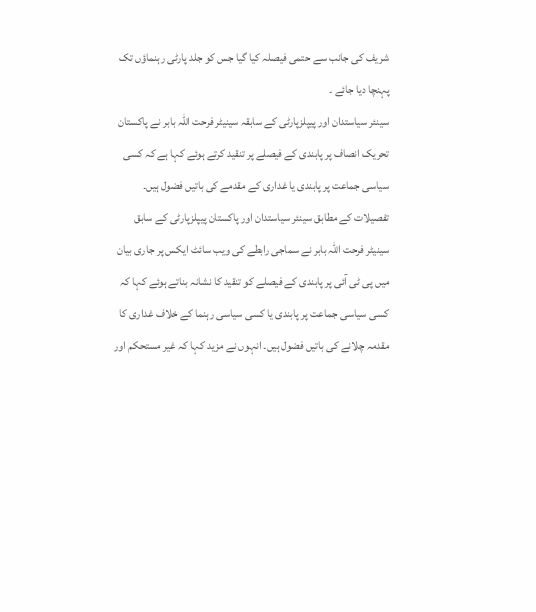شریف کی جانب سے حتمی فیصلہ کیا گیا جس کو جلد پارٹی رہنماؤں تک پہنچا دیا جائے ۔
سینئر سیاستدان اور پیپلزپارٹی کے سابقہ سینیٹر فرحت اللہ بابر نے پاکستان تحریک انصاف پر پابندی کے فیصلے پر تنقید کرتے ہوئے کہا ہے کہ کسی سیاسی جماعت پر پابندی یا غداری کے مقدمے کی باتیں فضول ہیں۔ تفصیلات کے مطابق سینئر سیاستدان اور پاکستان پیپلزپارٹی کے سابق سینیٹر فرحت اللہ بابر نے سماجی رابطے کی ویب سائٹ ایکس پر جاری بیان میں پی ٹی آئی پر پابندی کے فیصلے کو تنقید کا نشانہ بناتے ہوئے کہا کہ کسی سیاسی جماعت پر پابندی یا کسی سیاسی رہنما کے خلاف غداری کا مقدمہ چلانے کی باتیں فضول ہیں۔ انہوں نے مزید کہا کہ غیر مستحکم اور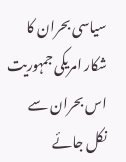سیاسی بحران کا شکار امریکی جمہوریت اس بحران سے نکل جائے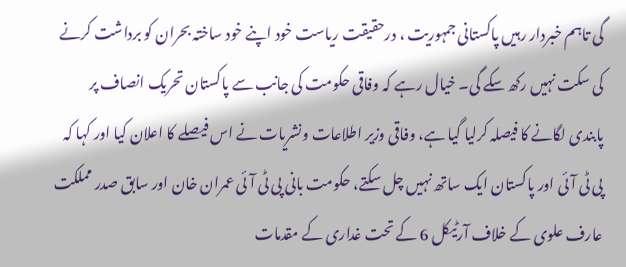گی تاہم خبردار رہیں پاکستانی جمہوریت ، درحقیقت ریاست خود اپنے خود ساختہ بحران کو برداشت کرنے کی سکت نہیں رکھ سکے گی۔ خیال رہے کہ وفاقی حکومت کی جانب سے پاکستان تحریک انصاف پر پابندی لگانے کا فیصلہ کرلیا گیا ہے، وفاقی وزیر اطلاعات ونشریات نے اس فیصلے کا اعلان کیا اور کہا کہ پی ٹی آئی اور پاکستان ایک ساتھ نہیں چل سکتے، حکومت بانی پی ٹی آئی عمران خان اور سابق صدر مملکت عارف علوی کے خلاف آرٹیکل 6 کے تحت غداری کے مقدمات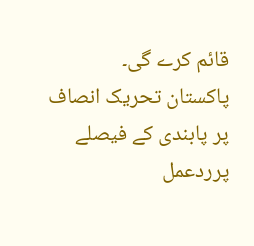قائم کرے گی۔
پاکستان تحریک انصاف پر پابندی کے فیصلے پرردعمل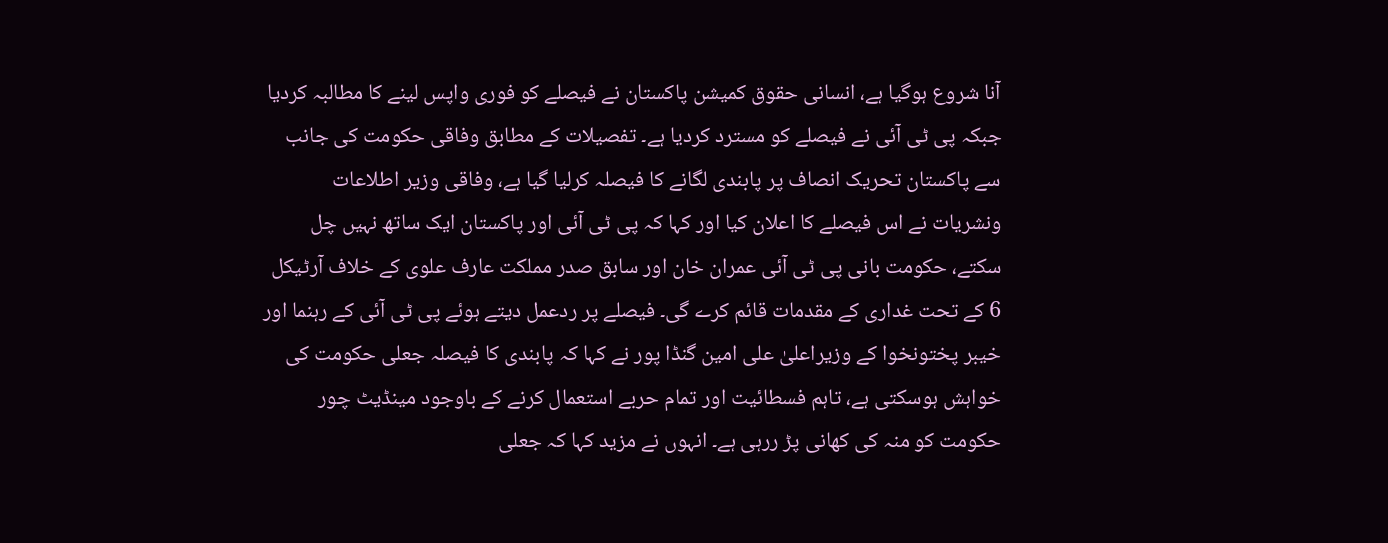آنا شروع ہوگیا ہے، انسانی حقوق کمیشن پاکستان نے فیصلے کو فوری واپس لینے کا مطالبہ کردیا جبکہ پی ٹی آئی نے فیصلے کو مسترد کردیا ہے۔ تفصیلات کے مطابق وفاقی حکومت کی جانب سے پاکستان تحریک انصاف پر پابندی لگانے کا فیصلہ کرلیا گیا ہے، وفاقی وزیر اطلاعات ونشریات نے اس فیصلے کا اعلان کیا اور کہا کہ پی ٹی آئی اور پاکستان ایک ساتھ نہیں چل سکتے، حکومت بانی پی ٹی آئی عمران خان اور سابق صدر مملکت عارف علوی کے خلاف آرٹیکل 6 کے تحت غداری کے مقدمات قائم کرے گی۔ فیصلے پر ردعمل دیتے ہوئے پی ٹی آئی کے رہنما اور خیبر پختونخوا کے وزیراعلیٰ علی امین گنڈا پور نے کہا کہ پابندی کا فیصلہ جعلی حکومت کی خواہش ہوسکتی ہے، تاہم فسطائیت اور تمام حربے استعمال کرنے کے باوجود مینڈیٹ چور حکومت کو منہ کی کھانی پڑ ررہی ہے۔ انہوں نے مزید کہا کہ جعلی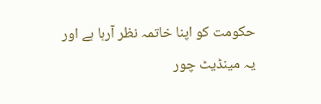حکومت کو اپنا خاتمہ نظر آرہا ہے اور یہ مینڈیٹ چور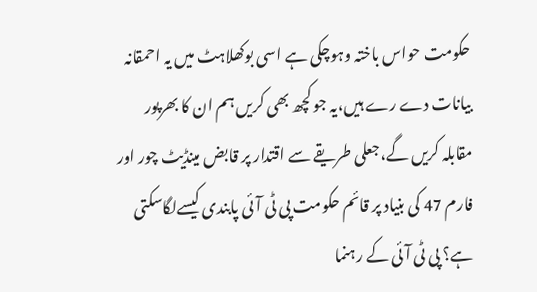حکومت حواس باختہ وہوچکی ہے اسی بوکھلاہٹ میں یہ احمقانہ بیانات دے رے ہیں،یہ جو کچھ بھی کریں ہم ان کا بھرپور مقابلہ کریں گے،جعلی طریقے سے اقتدار پر قابض مینڈیٹ چور اور فارم 47 کی بنیاد پر قائم حکومت پی ٹی آئی پابندی کیسےلگاسکتی ہے؟ پی ٹی آئی کے رہنما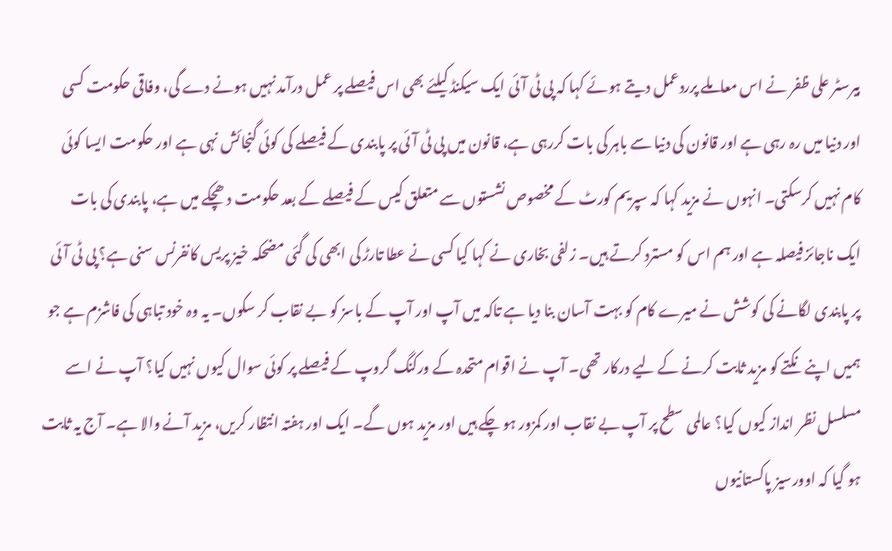بیرسٹر علی ظفر نے اس معاملے پرردعمل دیتے ہوئے کہا کہ پی ٹی آئی ایک سیکنڈ کیلئے بھی اس فیصلے پر عمل درآمد نہیں ہونے دے گی، وفاقی حکومت کسی اور دنیا میں رہ رہی ہے اور قانون کی دنیا سے باہر کی بات کررہی ہے، قانون میں پی ٹی آئی پر پابندی کے فیصلے کی کوئی گنجائش نہی ہے اور حکومت ایسا کوئی کام نہیں کرسکتی۔ انہوں نے مزید کہا کہ سپریم کورٹ کے مخصوص نشستوں سے متعلق کیس کے فیصلے کے بعد حکومت دھچکے میں ہے، پابندی کی بات ایک ناجائز فیصلہ ہے اور ہم اس کو مسترد کرتے ہیں۔ زلفی بخاری نے کہا کیا کسی نے عطا تارڑ کی ابھی کی گئی مضحکہ خیز پریس کانفرنس سنی ہے؟ پی ٹی آئی پر پابندی لگانے کی کوشش نے میرے کام کو بہت آسان بنا دیا ہے تاکہ میں آپ اور آپ کے باسز کو بے نقاب کر سکوں۔ یہ وہ خود تباہی کی فاشزم ہے جو ہمیں اپنے نکتے کو مزید ثابت کرنے کے لیے درکار تھی۔ آپ نے اقوام متحدہ کے ورکنگ گروپ کے فیصلے پر کوئی سوال کیوں نہیں کیا؟ آپ نے اسے مسلسل نظر انداز کیوں کیا؟ عالمی سطح پر آپ بے نقاب اور کمزور ہو چکے ہیں اور مزید ہوں گے۔ ایک اور ہفتہ انتظار کریں، مزید آنے والا ہے۔ آج یہ ثابت ہو گیا کہ اوورسیز پاکستانیوں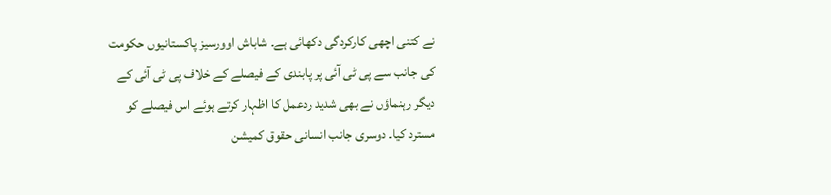نے کتنی اچھی کارکردگی دکھائی ہے۔ شاباش اوورسیز پاکستانیوں حکومت کی جانب سے پی ٹی آئی پر پابندی کے فیصلے کے خلاف پی ٹی آئی کے دیگر رہنماؤں نے بھی شدید ردعمل کا اظہار کرتے ہوئے اس فیصلے کو مسترد کیا۔ دوسری جانب انسانی حقوق کمیشن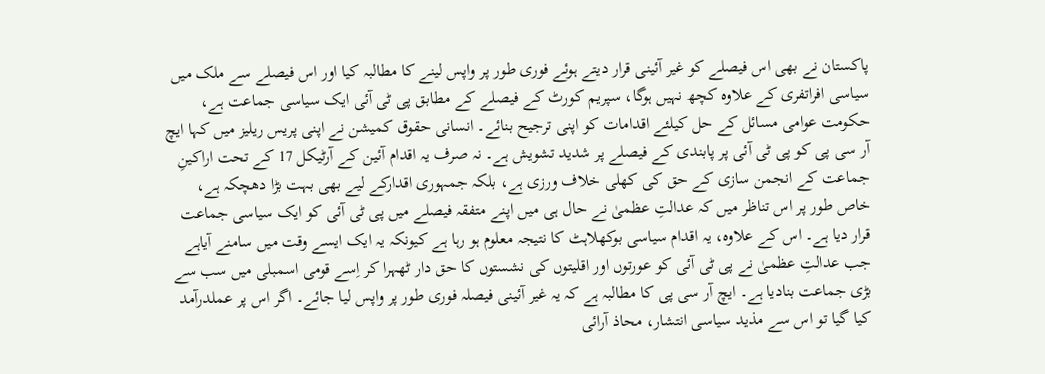پاکستان نے بھی اس فیصلے کو غیر آئینی قرار دیتے ہوئے فوری طور پر واپس لینے کا مطالبہ کیا اور اس فیصلے سے ملک میں سیاسی افراتفری کے علاوہ کچھ نہیں ہوگا، سپریم کورٹ کے فیصلے کے مطابق پی ٹی آئی ایک سیاسی جماعت ہے، حکومت عوامی مسائل کے حل کیلئے اقدامات کو اپنی ترجیح بنائے۔ انسانی حقوق کمیشن نے اپنی پریس ریلیز میں کہا ایچ آر سی پی کو پی ٹی آئی پر پابندی کے فیصلے پر شدید تشویش ہے۔ نہ صرف یہ اقدام آئین کے آرٹیکل 17 کے تحت اراکینِ جماعت کے انجمن سازی کے حق کی کھلی خلاف ورزی ہے، بلکہ جمہوری اقدارکے لیے بھی بہت بڑا دھچکہ ہے، خاص طور پر اس تناظر میں کہ عدالتِ عظمیٰ نے حال ہی میں اپنے متفقہ فیصلے میں پی ٹی آئی کو ایک سیاسی جماعت قرار دیا ہے۔ اس کے علاوہ، یہ اقدام سیاسی بوکھلاہٹ کا نتیجہ معلوم ہو رہا ہے کیونکہ یہ ایک ایسے وقت میں سامنے آیاہے جب عدالتِ عظمیٰ نے پی ٹی آئی کو عورتوں اور اقلیتوں کی نشستوں کا حق دار ٹھہرا کر اِسے قومی اسمبلی میں سب سے بڑی جماعت بنادیا ہے۔ ایچ آر سی پی کا مطالبہ ہے کہ یہ غیر آئینی فیصلہ فوری طور پر واپس لیا جائے۔ اگر اس پر عملدرآمد کیا گیا تو اس سے مذید سیاسی انتشار، محاذ آرائی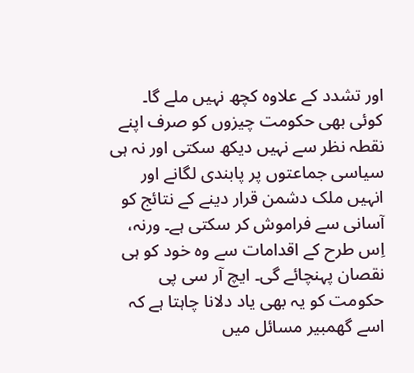اور تشدد کے علاوہ کچھ نہیں ملے گا۔ کوئی بھی حکومت چیزوں کو صرف اپنے نقطہ نظر سے نہیں دیکھ سکتی اور نہ ہی سیاسی جماعتوں پر پابندی لگانے اور انہیں ملک دشمن قرار دینے کے نتائج کو آسانی سے فراموش کر سکتی ہے۔ ورنہ، اِس طرح کے اقدامات سے وہ خود کو ہی نقصان پہنچائے گی۔ ایچ آر سی پی حکومت کو یہ بھی یاد دلانا چاہتا ہے کہ اسے گھمبیر مسائل میں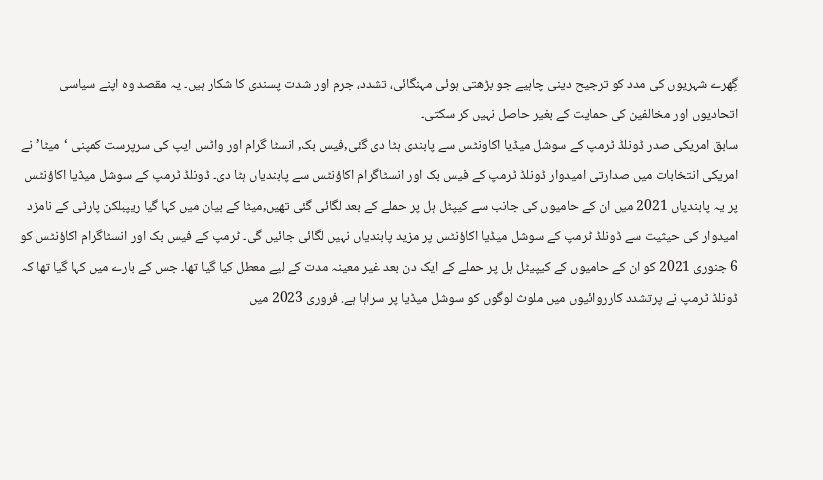گِھرے شہریوں کی مدد کو ترجیح دینی چاہیے جو بڑھتی ہوئی مہنگائی، تشدد، جرم اور شدت پسندی کا شکار ہیں۔ یہ مقصد وہ اپنے سیاسی اتحادیوں اور مخالفین کی حمایت کے بغیر حاصل نہیں کر سکتی۔
سابق امریکی صدر ڈونلڈ ٹرمپ کے سوشل میڈیا اکاونٹس سے پابندی ہٹا دی گئی,فیس بک, انسٹا گرام اور واٹس ایپ کی سرپرست کمپنی ‘میٹا’ نے امریکی انتخابات میں صدارتی امیدوار ڈونلڈ ٹرمپ کے فیس بک اور انسٹاگرام اکاؤنٹس سے پابندیاں ہٹا دی۔ ڈونلڈ ٹرمپ کے سوشل میڈیا اکاؤنٹس پر یہ پابندیاں 2021 میں ان کے حامیوں کی جانب سے کیپٹل ہل پر حملے کے بعد لگائی گئی تھیں,میٹا کے بیان میں کہا گیا ریپبلکن پارٹی کے نامزد امیدوار کی حیثیت سے ڈونلڈ ٹرمپ کے سوشل میڈیا اکاؤنٹس پر مزید پابندیاں نہیں لگائی جائیں گی۔ ٹرمپ کے فیس بک اور انسٹاگرام اکاؤنٹس کو 6 جنوری 2021 کو ان کے حامیوں کے کیپیٹل ہل پر حملے کے ایک دن بعد غیر معینہ مدت کے لیے معطل کیا گیا تھا۔ جس کے بارے میں کہا گیا تھا کہ ڈونلڈ ٹرمپ نے پرتشدد کارروائیوں میں ملوث لوگوں کو سوشل میڈیا پر سراہا ہے. فروری 2023 میں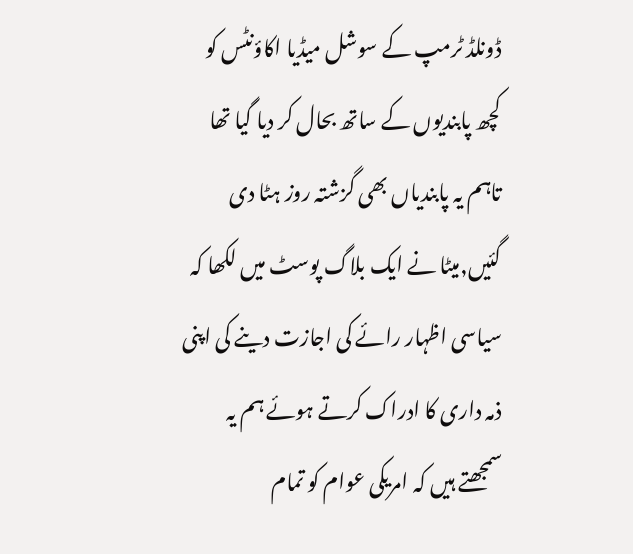ڈونلڈ ٹرمپ کے سوشل میڈیا اکاؤنٹس کو کچھ پابندیوں کے ساتھ بحال کر دیا گیا تھا تاہم یہ پابندیاں بھی گزشتہ روز ہٹا دی گئیں,میٹا نے ایک بلاگ پوسٹ میں لکھا کہ سیاسی اظہار رائے کی اجازت دینے کی اپنی ذمہ داری کا ادراک کرتے ہوئے ہم یہ سمجھتے ہیں کہ امریکی عوام کو تمام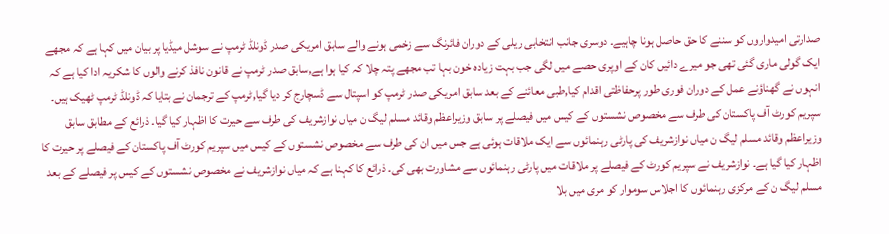صدارتی امیدواروں کو سننے کا حق حاصل ہونا چاہیے۔ دوسری جانب انتخابی ریلی کے دوران فائرنگ سے زخمی ہونے والے سابق امریکی صدر ڈونلڈ ٹرمپ نے سوشل میڈیا پر بیان میں کہا ہے کہ مجھے ایک گولی ماری گئی تھی جو میرے دائیں کان کے اوپری حصے میں لگی جب بہت زیادہ خون بہا تب مجھے پتہ چلا کہ کیا ہوا ہے,سابق صدر ٹرمپ نے قانون نافذ کرنے والوں کا شکریہ ادا کیا ہے کہ انہوں نے گھناؤنے عمل کے دوران فوری طور پرحفاظتی اقدام کیا,طبی معائنے کے بعد سابق امریکی صدر ٹرمپ کو اسپتال سے ڈسچارج کر دیا گیا,ٹرمپ کے ترجمان نے بتایا کہ ڈونلڈ ٹرمپ ٹھیک ہیں۔
سپریم کورٹ آف پاکستان کی طرف سے مخصوص نشستوں کے کیس میں فیصلے پر سابق وزیراعظم وقائد مسلم لیگ ن میاں نوازشریف کی طرف سے حیرت کا اظہار کیا گیا۔ ذرائع کے مطابق سابق وزیراعظم وقائد مسلم لیگ ن میاں نوازشریف کی پارٹی رہنمائوں سے ایک ملاقات ہوئی ہے جس میں ان کی طرف سے مخصوص نشستوں کے کیس میں سپریم کورٹ آف پاکستان کے فیصلے پر حیرت کا اظہار کیا گیا ہے۔ نوازشریف نے سپریم کورٹ کے فیصلے پر ملاقات میں پارٹی رہنمائوں سے مشاورت بھی کی۔ ذرائع کا کہنا ہے کہ میاں نوازشریف نے مخصوص نشستوں کے کیس پر فیصلے کے بعد مسلم لیگ ن کے مرکزی رہنمائوں کا اجلاس سوموار کو مری میں بلا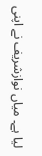لیا ہے۔ میاں نوازشریف نے اپنی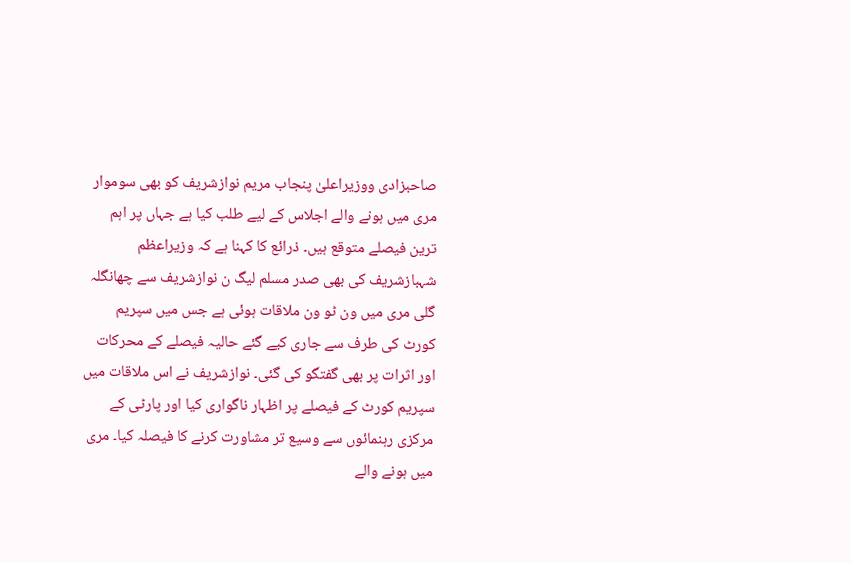صاحبزادی ووزیراعلیٰ پنجاب مریم نوازشریف کو بھی سوموار مری میں ہونے والے اجلاس کے لیے طلب کیا ہے جہاں پر اہم ترین فیصلے متوقع ہیں۔ ذرائع کا کہنا ہے کہ وزیراعظم شہبازشریف کی بھی صدر مسلم لیگ ن نوازشریف سے چھانگلہ گلی مری میں ون ٹو ون ملاقات ہوئی ہے جس میں سپریم کورٹ کی طرف سے جاری کیے گئے حالیہ فیصلے کے محرکات اور اثرات پر بھی گفتگو کی گئی۔ نوازشریف نے اس ملاقات میں سپریم کورٹ کے فیصلے پر اظہار ناگواری کیا اور پارٹی کے مرکزی رہنمائوں سے وسیع تر مشاورت کرنے کا فیصلہ کیا۔ مری میں ہونے والے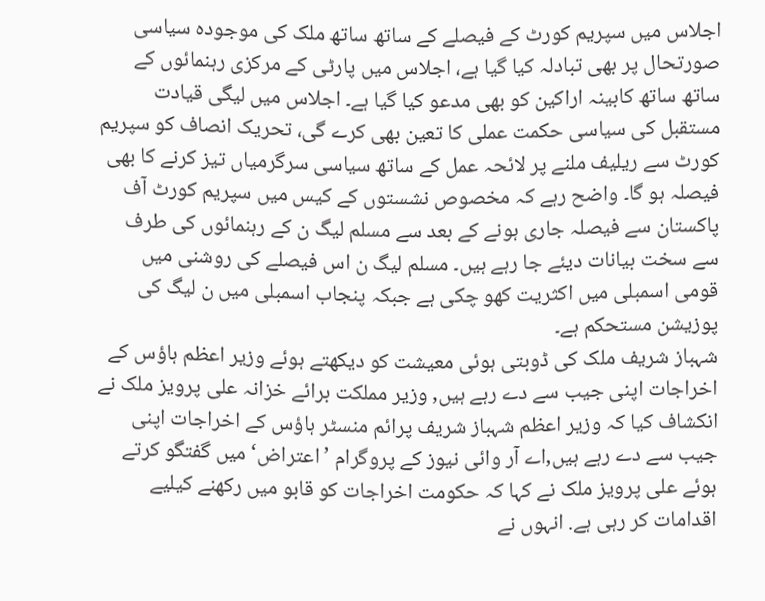اجلاس میں سپریم کورٹ کے فیصلے کے ساتھ ساتھ ملک کی موجودہ سیاسی صورتحال پر بھی تبادلہ کیا گیا ہے، اجلاس میں پارٹی کے مرکزی رہنمائوں کے ساتھ ساتھ کابینہ اراکین کو بھی مدعو کیا گیا ہے۔ اجلاس میں لیگی قیادت مستقبل کی سیاسی حکمت عملی کا تعین بھی کرے گی، تحریک انصاف کو سپریم کورٹ سے ریلیف ملنے پر لائحہ عمل کے ساتھ سیاسی سرگرمیاں تیز کرنے کا بھی فیصلہ ہو گا۔ واضح رہے کہ مخصوص نشستوں کے کیس میں سپریم کورٹ آف پاکستان سے فیصلہ جاری ہونے کے بعد سے مسلم لیگ ن کے رہنمائوں کی طرف سے سخت بیانات دیئے جا رہے ہیں۔ مسلم لیگ ن اس فیصلے کی روشنی میں قومی اسمبلی میں اکثریت کھو چکی ہے جبکہ پنجاب اسمبلی میں ن لیگ کی پوزیشن مستحکم ہے۔
شہباز شریف ملک کی ڈوبتی ہوئی معیشت کو دیکھتے ہوئے وزیر اعظم ہاؤس کے اخراجات اپنی جیب سے دے رہے ہیں, وزیر مملکت برائے خزانہ علی پرویز ملک نے انکشاف کیا کہ وزیر اعظم شہباز شریف پرائم منسٹر ہاؤس کے اخراجات اپنی جیب سے دے رہے ہیں,اے آر وائی نیوز کے پروگرام ’اعتراض‘ میں گفتگو کرتے ہوئے علی پرویز ملک نے کہا کہ حکومت اخراجات کو قابو میں رکھنے کیلیے اقدامات کر رہی ہے. انہوں نے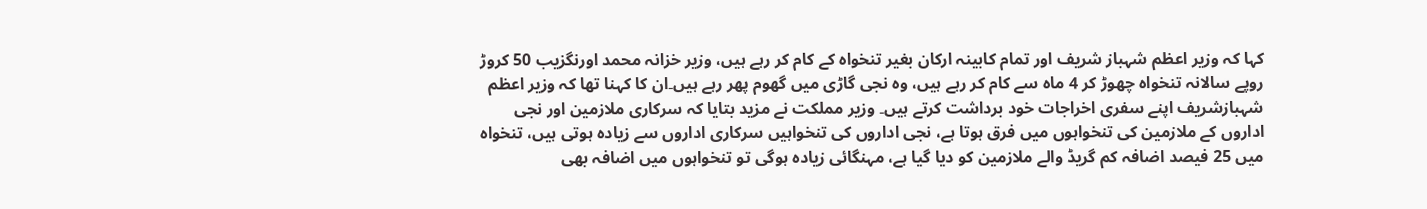کہا کہ وزیر اعظم شہباز شریف اور تمام کابینہ ارکان بغیر تنخواہ کے کام کر رہے ہیں، وزیر خزانہ محمد اورنگزیب 50 کروڑ روپے سالانہ تنخواہ چھوڑ کر 4 ماہ سے کام کر رہے ہیں، وہ نجی گاڑی میں گھوم پھر رہے ہیں۔ان کا کہنا تھا کہ وزیر اعظم شہبازشریف اپنے سفری اخراجات خود برداشت کرتے ہیں۔ وزیر مملکت نے مزید بتایا کہ سرکاری ملازمین اور نجی اداروں کے ملازمین کی تنخواہوں میں فرق ہوتا ہے، نجی اداروں کی تنخواہیں سرکاری اداروں سے زیادہ ہوتی ہیں، تنخواہ میں 25 فیصد اضافہ کم گریڈ والے ملازمین کو دیا گیا ہے، مہنگائی زیادہ ہوگی تو تنخواہوں میں اضافہ بھی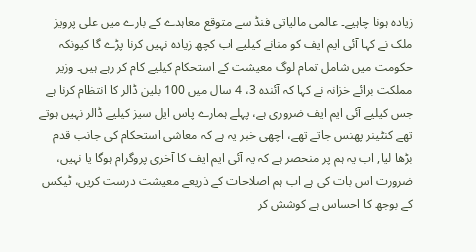زیادہ ہونا چاہیے۔ عالمی مالیاتی فنڈ سے متوقع معاہدے کے بارے میں علی پرویز ملک نے کہا آئی ایم ایف کو منانے کیلیے اب کچھ زیادہ نہیں کرنا پڑے گا کیونکہ حکومت میں شامل تمام لوگ معیشت کے استحکام کیلیے کام کر رہے ہیں۔ وزیر مملکت برائے خزانہ نے کہا کہ آئندہ 3، 4 سال میں 100 بلین ڈالر کا انتظام کرنا ہے جس کیلیے آئی ایم ایف ضروری ہے، پہلے ہمارے پاس ایل سیز کیلیے ڈالر نہیں ہوتے تھے کنٹینر پھنس جاتے تھے، اچھی خبر یہ ہے کہ معاشی استحکام کی جانب قدم بڑھا لیا, اب یہ ہم پر منحصر ہے کہ یہ آئی ایم ایف کا آخری پروگرام ہوگا یا نہیں، ضرورت اس بات کی ہے اب ہم اصلاحات کے ذریعے معیشت درست کریں، ٹیکس کے بوجھ کا احساس ہے کوشش کر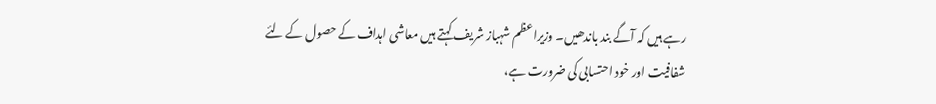رہے ہیں کہ آگے بند باندھیں۔ وزیراعظم شہباز شریف کہتے ہیں معاشی اہداف کے حصول کے لئے شفافیت اور خود احتسابی کی ضرورت ہے،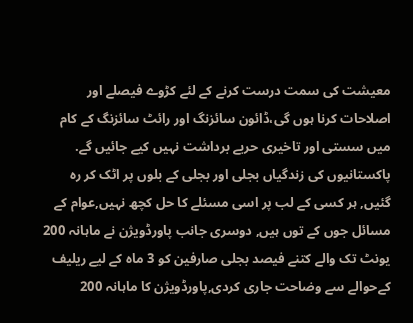معیشت کی سمت درست کرنے کے لئے کڑوے فیصلے اور اصلاحات کرنا ہوں گی،ڈائون سائزنگ اور رائٹ سائزنگ کے کام میں سستی اور تاخیری حربے برداشت نہیں کیے جائیں گے.
پاکستانیوں کی زندگیاں بجلی اور بجلی کے بلوں پر اٹک کر رہ گئیں, ہر کسی کے لب پر اسی مسئلے کا حل کچھ نہیں,عوام کے مسائل جوں کے توں ہیں, دوسری جانب پاورڈویژن نے ماہانہ 200 یونٹ تک والے کتنے فیصد بجلی صارفین کو 3 ماہ کے لیے ریلیف کےحوالے سے وضاحت جاری کردی,پاورڈویژن کا ماہانہ 200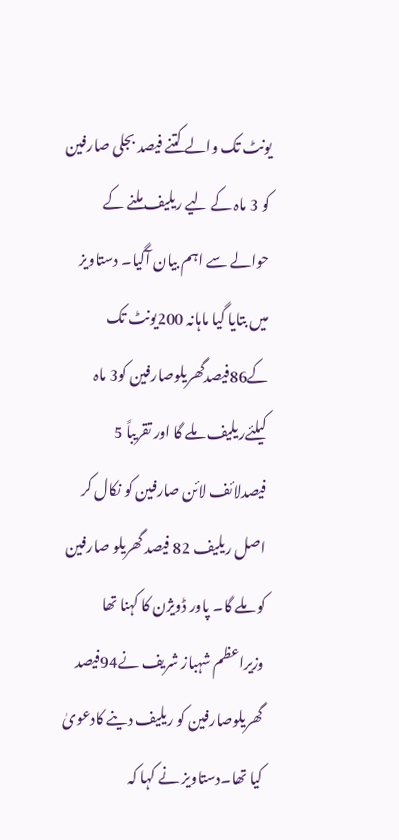یونٹ تک والے کتنے فیصد بجلی صارفین کو 3 ماہ کے لیے ریلیف ملنے کے حوالے سے اہم بیان آگیا۔ دستاویز میں بتایا گیا ماہانہ 200یونٹ تک کے86فیصدگھریلوصارفین کو3 ماہ کیلئےریلیف ملے گا اور تقریباً 5 فیصدلائف لائن صارفین کو نکال کر اصل ریلیف 82 فیصد گھریلو صارفین کو ملے گا۔ پاور ڈویژن کا کہنا تھا وزیراعظم شہباز شریف نے94فیصد گھریلوصارفین کو ریلیف دینے کادعویٰ کیا تھا۔دستاویز نے کہا کہ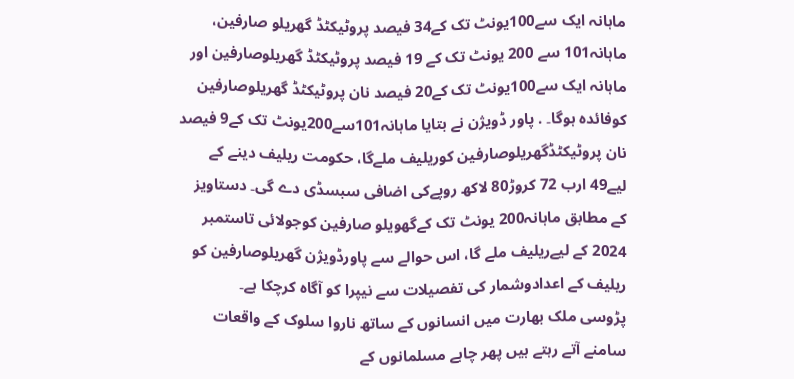ماہانہ ایک سے100یونٹ تک کے34 فیصد پروٹیکٹڈ گھریلو صارفین، ماہانہ101 سے 200 یونٹ تک کے 19 فیصد پروٹیکٹڈ گھریلوصارفین اور ماہانہ ایک سے100یونٹ تک کے20 فیصد نان پروٹیکٹڈ گھریلوصارفین کوفائدہ ہوگا۔ . پاور ڈویژن نے بتایا ماہانہ101سے200یونٹ تک کے9 فیصد نان پروٹیکٹڈگھریلوصارفین کوریلیف ملےگا، حکومت ریلیف دینے کے لیے49 ارب 72 کروڑ80 لاکھ روپےکی اضافی سبسڈی دے گی۔ دستاویز کے مطابق ماہانہ200 یونٹ تک کےگھویلو صارفین کوجولائی تاستمبر 2024 کے لیےریلیف ملے گا، اس حوالے سے پاورڈویژن گھریلوصارفین کو ریلیف کے اعدادوشمار کی تفصیلات سے نیپرا کو آگاہ کرچکا ہے۔
پڑوسی ملک بھارت میں انسانوں کے ساتھ ناروا سلوک کے واقعات سامنے آتے رہتے ہیں پھر چاہے مسلمانوں کے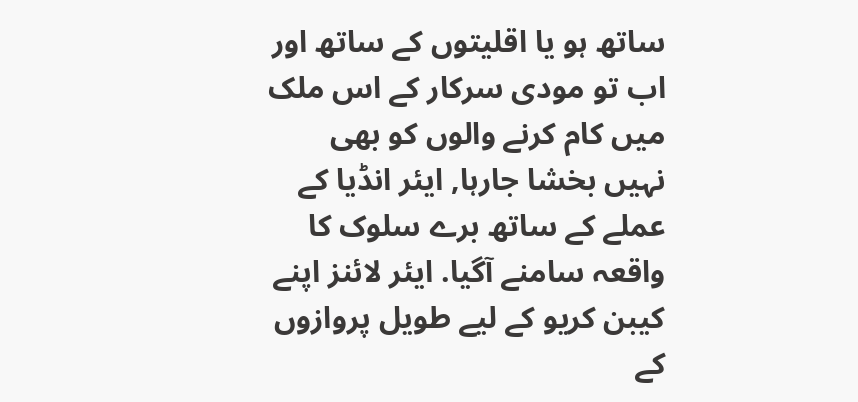ساتھ ہو یا اقلیتوں کے ساتھ اور اب تو مودی سرکار کے اس ملک میں کام کرنے والوں کو بھی نہیں بخشا جارہا, ایئر انڈیا کے عملے کے ساتھ برے سلوک کا واقعہ سامنے آگیا. ایئر لائنز اپنے کیبن کریو کے لیے طویل پروازوں کے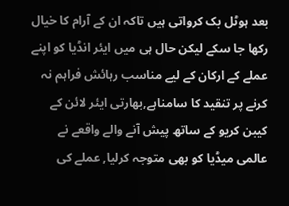بعد ہوٹل بک کرواتی ہیں تاکہ ان کے آرام کا خیال رکھا جا سکے لیکن حال ہی میں ایئر انڈیا کو اپنے عملے کے ارکان کے لیے مناسب رہائش فراہم نہ کرنے پر تنقید کا سامناہے,بھارتی ایئر لائن کے کیبن کریو کے ساتھ پیش آنے والے واقعے نے عالمی میڈیا کو بھی متوجہ کرلیا, عملے کی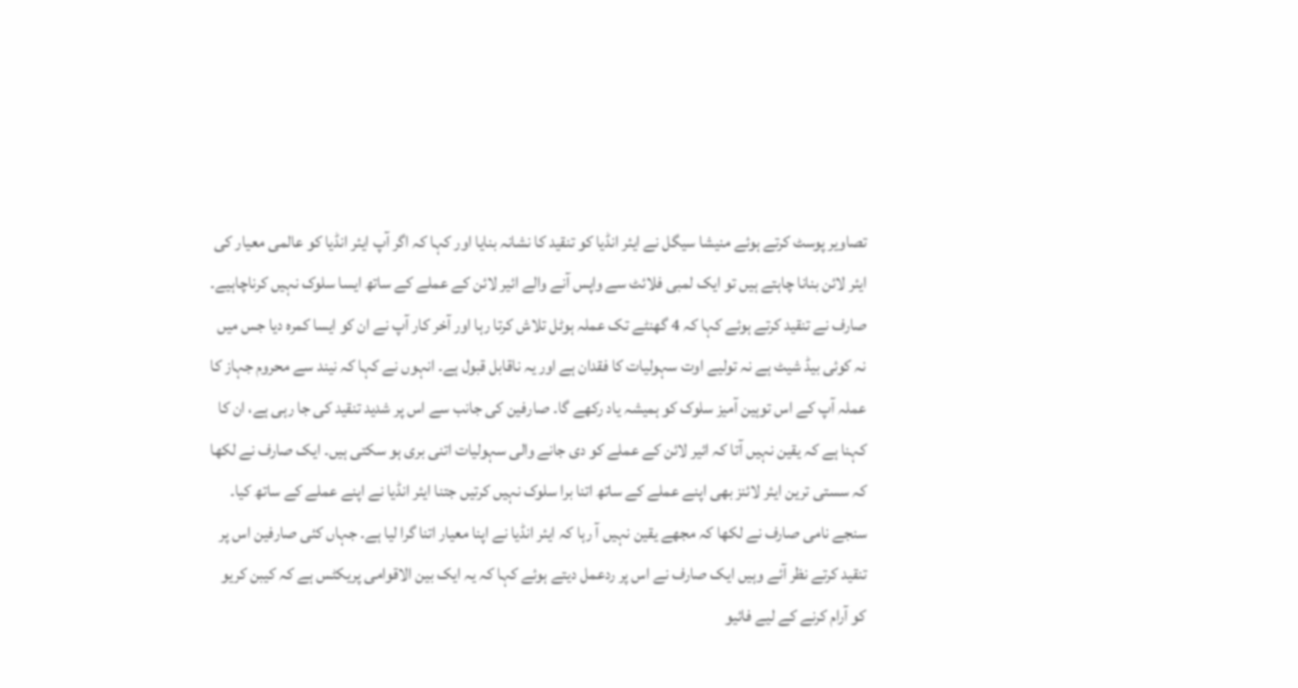تصاویر پوسٹ کرتے ہوئے منیشا سیگل نے ایئر انڈیا کو تنقید کا نشانہ بنایا اور کہا کہ اگر آپ ایئر انڈیا کو عالمی معیار کی ایئر لائن بنانا چاہتے ہیں تو ایک لمبی فلائٹ سے واپس آنے والے ائیر لائن کے عملے کے ساتھ ایسا سلوک نہیں کرناچاہیے۔ صارف نے تنقید کرتے ہوئے کہا کہ 4 گھنٹے تک عملہ ہوٹل تلاش کرتا رہا اور آخر کار آپ نے ان کو ایسا کمرہ دیا جس میں نہ کوئی بیڈ شیٹ ہے نہ تولیے اوت سہولیات کا فقدان ہے اور یہ ناقابل قبول ہے۔ انہوں نے کہا کہ نیند سے محروم جہاز کا عملہ آپ کے اس توہین آمیز سلوک کو ہمیشہ یاد رکھے گا۔ صارفین کی جانب سے اس پر شدید تنقید کی جا رہی ہے، ان کا کہنا ہے کہ یقین نہیں آتا کہ ائیر لائن کے عملے کو دی جانے والی سہولیات اتنی بری ہو سکتی ہیں۔ ایک صارف نے لکھا کہ سستی ترین ایئر لائنز بھی اپنے عملے کے ساتھ اتنا برا سلوک نہیں کرتیں جتنا ایئر انڈیا نے اپنے عملے کے ساتھ کیا۔ سنجے نامی صارف نے لکھا کہ مجھے یقین نہیں آ رہا کہ ایئر انڈیا نے اپنا معیار اتنا گرا لیا ہے۔ جہاں کئی صارفین اس پر تنقید کرتے نظر آئے وہیں ایک صارف نے اس پر ردعمل دیتے ہوئے کہا کہ یہ ایک بین الاقوامی پریکٹس ہے کہ کیبن کریو کو آرام کرنے کے لیے فائیو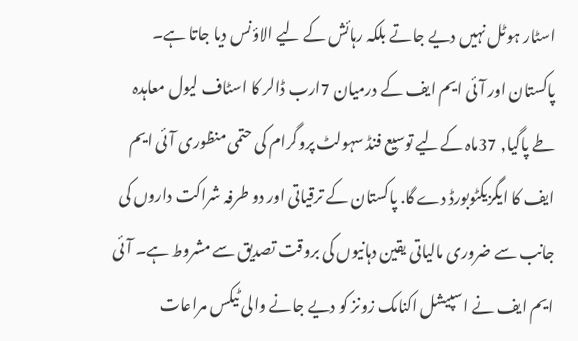اسٹار ہوٹل نہیں دیے جاتے بلکہ رہائش کے لیے الاؤنس دیا جاتا ہے۔
پاکستان اور آئی ایم ایف کے درمیان 7ارب ڈالر کا اسٹاف لیول معاہدہ طے پاگیا, 37ماہ کےلیے توسیع فنڈ سہولٹ پروگرام کی حتمی منظوری آئی ایم ایف کا ایگزیکٹوبورڈ دے گا. پاکستان کے ترقیاتی اور دو طرفہ شراکت داروں کی جانب سے ضروری مالیاتی یقین دہانیوں کی بروقت تصدیق سے مشروط ہے۔ آئی ایم ایف نے اسپیشل اکنامک زونز کو دیے جانے والی ٹیکس مراعات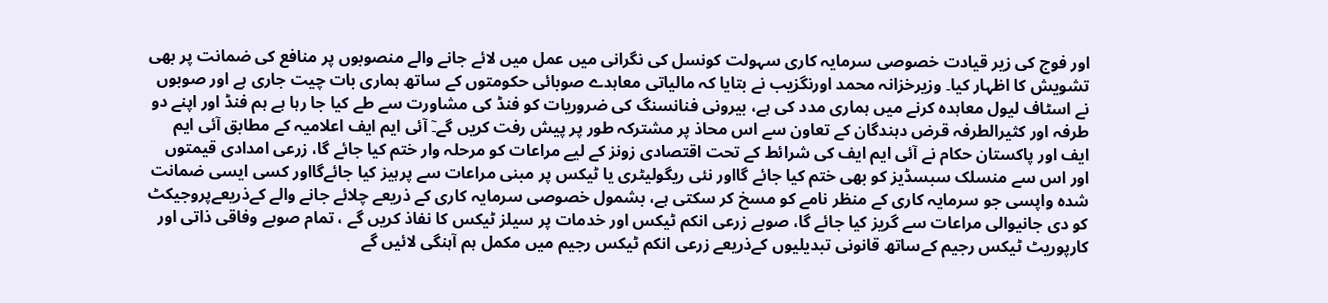اور فوج کی زیر قیادت خصوصی سرمایہ کاری سہولت کونسل کی نگرانی میں عمل میں لائے جانے والے منصوبوں پر منافع کی ضمانت پر بھی تشویش کا اظہار کیا۔ وزیرخزانہ محمد اورنگزیب نے بتایا کہ مالیاتی معاہدے صوبائی حکومتوں کے ساتھ ہماری بات چیت جاری ہے اور صوبوں نے اسٹاف لیول معاہدہ کرنے میں ہماری مدد کی ہے، بیرونی فنانسنگ کی ضروریات کو فنڈ کی مشاورت سے طے کیا جا رہا ہے ہم فنڈ اور اپنے دو طرفہ اور کثیرالطرفہ قرض دہندگان کے تعاون سے اس محاذ پر مشترکہ طور پر پیش رفت کریں گے۔ٓ آئی ایم ایف اعلامیہ کے مطابق آئی ایم ایف اور پاکستان حکام نے آئی ایم ایف کی شرائط کے تحت اقتصادی زونز کے لیے مراعات کو مرحلہ وار ختم کیا جائے گا، زرعی امدادی قیمتوں اور اس سے منسلک سبسڈیز کو بھی ختم کیا جائے گااور نئی ریگولیٹری یا ٹیکس پر مبنی مراعات سے پرہیز کیا جائےگااور کسی ایسی ضمانت شدہ واپسی جو سرمایہ کاری کے منظر نامے کو مسخ کر سکتی ہے، بشمول خصوصی سرمایہ کاری کے ذریعے چلائے جانے والے کےذریعےپروجیکٹ کو دی جانیوالی مراعات سے گریز کیا جائے گا، صوبے زرعی انکم ٹیکس اور خدمات پر سیلز ٹیکس کا نفاذ کریں گے ، تمام صوبے وفاقی ذاتی اور کارپوریٹ ٹیکس رجیم کےساتھ قانونی تبدیلیوں کےذریعے زرعی انکم ٹیکس رجیم میں مکمل ہم آہنگی لائیں گے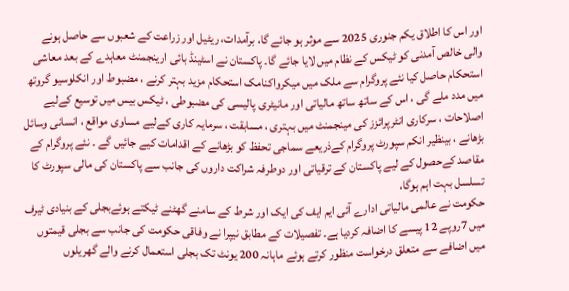اور اس کا اطلاق یکم جنوری 2025 سے موثر ہو جائے گا، برآمدات، ریٹیل اور زراعت کے شعبوں سے حاصل ہونے والی خالص آمدنی کو ٹیکس کے نظام میں لایا جائے گا۔ پاکستان نے اسٹینڈ بائی ارینجمنٹ معاہدے کے بعد معاشی استحکام حاصل کیا نئے پروگرام سے ملک میں میکرواکنامک استحکام مزید بہتر کرنے ، مضبوط اور انکلوسیو گروتھ میں مدد ملے گی ، اس کے ساتھ ساتھ مالیاتی اور مانیٹری پالیسی کی مضبوطی ، ٹیکس بیس میں توسیع کےلیے اصلاحات ، سرکاری انٹرپرائزز کی مینجمنٹ میں بہتری ، مسابقت ، سرمایہ کاری کےلیے مساوی مواقع ، انسانی وسائل بڑھانے ، بینظیر انکم سپورٹ پروگرام کےذریعے سماجی تحفظ کو بڑھانے کے اقدامات کیے جائیں گے ۔ نئے پروگرام کے مقاصد کےحصول کے لیے پاکستان کے ترقیاتی اور دوطرفہ شراکت داروں کی جانب سے پاکستان کی مالی سپورٹ کا تسلسل بہت اہم ہوگا،
حکومت نے عالمی مالیاتی ادارے آئی ایم ایف کی ایک اور شرط کے سامنے گھٹنے ٹیکتے ہوئےبجلی کے بنیادی ٹیرف میں 7روپے 12 پیسے کا اضافہ کردیا ہے۔ تفصیلات کے مطابق نیپرا نے وفاقی حکومت کی جانب سے بجلی قیمتوں میں اضافے سے متعلق درخواست منظور کرتے ہوئے ماہانہ 200 یونٹ تک بجلی استعمال کرنے والے گھریلوں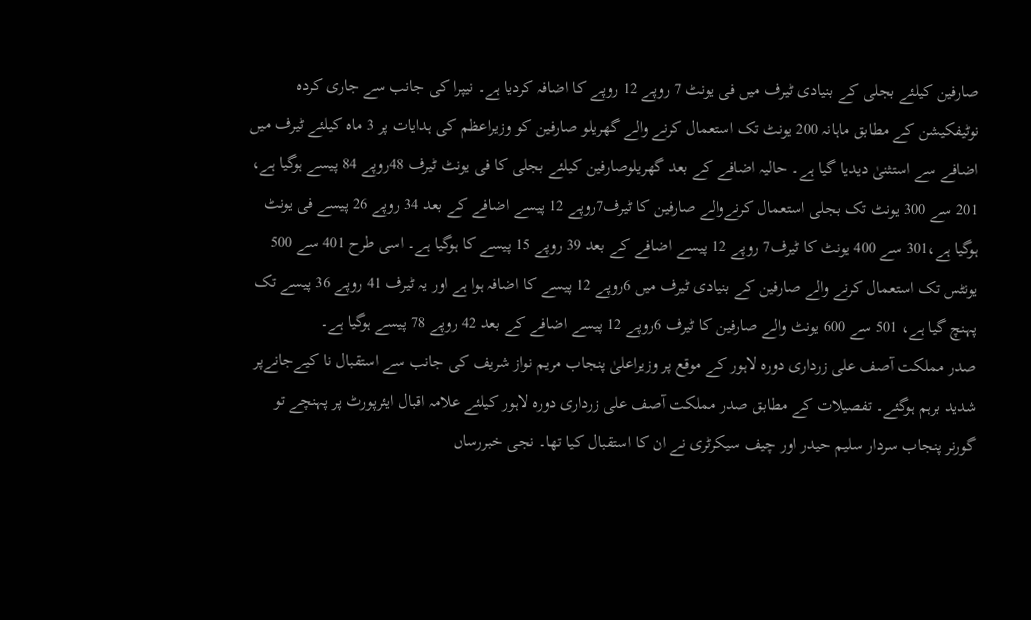صارفین کیلئے بجلی کے بنیادی ٹیرف میں فی یونٹ 7 روپے 12 روپے کا اضافہ کردیا ہے۔ نیپرا کی جانب سے جاری کردہ نوٹیفکیشن کے مطابق ماہانہ 200 یونٹ تک استعمال کرنے والے گھریلو صارفین کو وزیراعظم کی ہدایات پر 3 ماہ کیلئے ٹیرف میں اضافے سے استثنیٰ دیدیا گیا ہے۔ حالیہ اضافے کے بعد گھریلوصارفین کیلئے بجلی کا فی یونٹ ٹیرف 48روپے 84 پیسے ہوگیا ہے، 201 سے 300 یونٹ تک بجلی استعمال کرنےوالے صارفین کا ٹیرف7روپے 12 پیسے اضافے کے بعد 34 روپے 26 پیسے فی یونٹ ہوگیا ہے،301 سے 400 یونٹ کا ٹیرف7 روپے 12 پیسے اضافے کے بعد 39 روپے 15 پیسے کا ہوگیا ہے۔ اسی طرح 401 سے 500 یونٹس تک استعمال کرنے والے صارفین کے بنیادی ٹیرف میں 6روپے 12 پیسے کا اضافہ ہوا ہے اور یہ ٹیرف 41 روپے 36 پیسے تک پہنچ گیا ہے، 501 سے 600 یونٹ والے صارفین کا ٹیرف 6روپے 12 پیسے اضافے کے بعد 42 روپے 78 پیسے ہوگیا ہے۔
صدر مملکت آصف علی زرداری دورہ لاہور کے موقع پر وزیراعلیٰ پنجاب مریم نواز شریف کی جانب سے استقبال نا کیےجانےپر شدید برہم ہوگئے۔ تفصیلات کے مطابق صدر مملکت آصف علی زرداری دورہ لاہور کیلئے علامہ اقبال ایئرپورٹ پر پہنچے تو گورنر پنجاب سردار سلیم حیدر اور چیف سیکرٹری نے ان کا استقبال کیا تھا۔ نجی خبررساں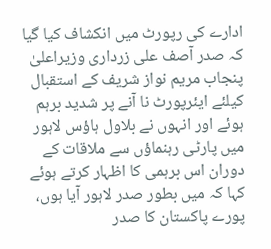ادارے کی رپورٹ میں انکشاف کیا گیا کہ صدر آصف علی زرداری وزیراعلیٰ پنجاب مریم نواز شریف کے استقبال کیلئے ایئرپورٹ نا آنے پر شدید برہم ہوئے اور انہوں نے بلاول ہاؤس لاہور میں پارٹی رہنماؤں سے ملاقات کے دوران اس برہمی کا اظہار کرتے ہوئے کہا کہ میں بطور صدر لاہور آیا ہوں، پورے پاکستان کا صدر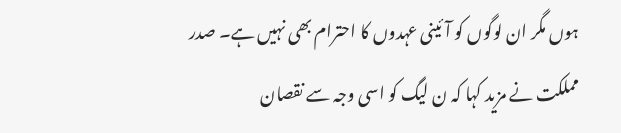ہوں مگر ان لوگوں کو آئینی عہدوں کا احترام بھی نہیں ہے۔ صدر مملکت نے مزید کہا کہ ن لیگ کو اسی وجہ سے نقصان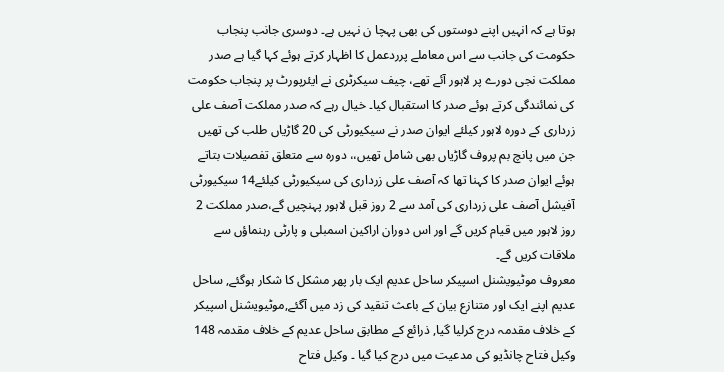ہوتا ہے کہ انہیں اپنے دوستوں کی بھی پہچا ن نہیں ہے۔ دوسری جانب پنجاب حکومت کی جانب سے اس معاملے پرردعمل کا اظہار کرتے ہوئے کہا گیا ہے صدر مملکت نجی دورے پر لاہور آئے تھے، چیف سیکرٹری نے ایئرپورٹ پر پنجاب حکومت کی نمائندگی کرتے ہوئے صدر کا استقبال کیا۔ خیال رہے کہ صدر مملکت آصف علی زرداری کے دورہ لاہور کیلئے ایوان صدر نے سیکیورٹی کی 20 گاڑیاں طلب کی تھیں جن میں پانچ بم پروف گاڑیاں بھی شامل تھیں،، دورہ سے متعلق تفصیلات بتاتے ہوئے ایوان صدر کا کہنا تھا کہ آصف علی زرداری کی سیکیورٹی کیلئے14 سیکیورٹی آفیشل آصف علی زرداری کی آمد سے 2 روز قبل لاہور پہنچیں گے،صدر مملکت 2 روز لاہور میں قیام کریں گے اور اس دوران اراکین اسمبلی و پارٹی رہنماؤں سے ملاقات کریں گے۔
معروف موٹیویشنل اسپیکر ساحل عدیم ایک بار پھر مشکل کا شکار ہوگئے, ساحل عدیم اپنے ایک اور متنازع بیان کے باعث تنقید کی زد میں آگئے,موٹیویشنل اسپیکر کے خلاف مقدمہ درج کرلیا گیا, ذرائع کے مطابق ساحل عدیم کے خلاف مقدمہ 148 وکیل فتاح چانڈیو کی مدعیت میں درج کیا گیا ۔ وکیل فتاح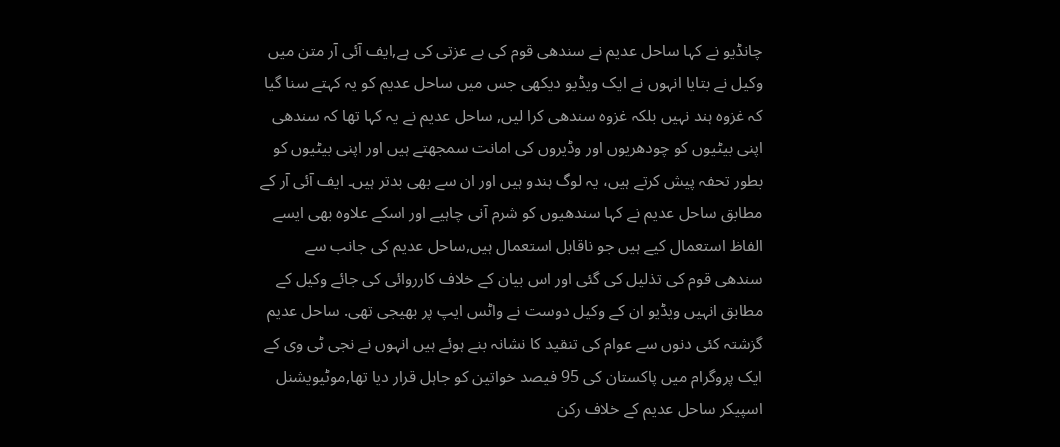چانڈیو نے کہا ساحل عدیم نے سندھی قوم کی بے عزتی کی ہے,ایف آئی آر متن میں وکیل نے بتایا انہوں نے ایک ویڈیو دیکھی جس میں ساحل عدیم کو یہ کہتے سنا گیا کہ غزوہ ہند نہیں بلکہ غزوہ سندھی کرا لیں, ساحل عدیم نے یہ کہا تھا کہ سندھی اپنی بیٹیوں کو چودھریوں اور وڈیروں کی امانت سمجھتے ہیں اور اپنی بیٹیوں کو بطور تحفہ پیش کرتے ہیں، یہ لوگ ہندو ہیں اور ان سے بھی بدتر ہیں۔ ایف آئی آر کے مطابق ساحل عدیم نے کہا سندھیوں کو شرم آنی چاہیے اور اسکے علاوہ بھی ایسے الفاظ استعمال کیے ہیں جو ناقابل استعمال ہیں,ساحل عدیم کی جانب سے سندھی قوم کی تذلیل کی گئی اور اس بیان کے خلاف کارروائی کی جائے وکیل کے مطابق انہیں ویڈیو ان کے وکیل دوست نے واٹس ایپ پر بھیجی تھی. ساحل عدیم گزشتہ کئی دنوں سے عوام کی تنقید کا نشانہ بنے ہوئے ہیں انہوں نے نجی ٹی وی کے ایک پروگرام میں پاکستان کی 95 فیصد خواتین کو جاہل قرار دیا تھا,موٹیویشنل اسپیکر ساحل عدیم کے خلاف رکن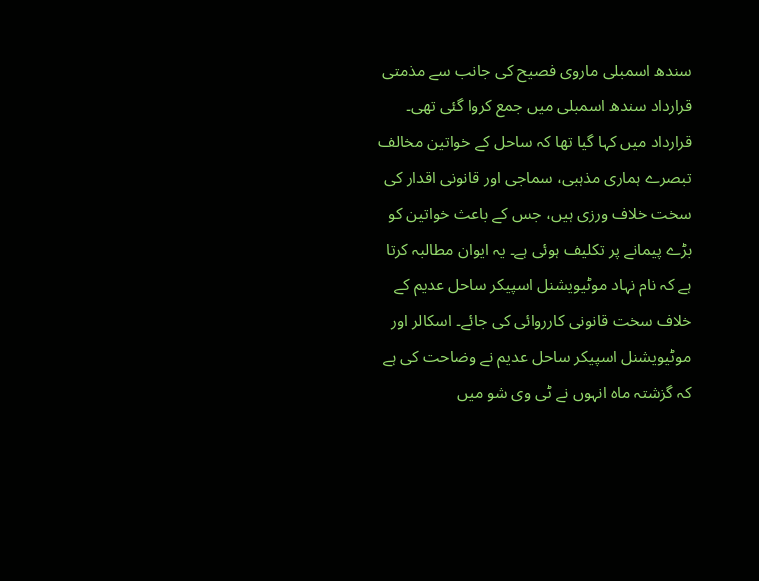سندھ اسمبلی ماروی فصیح کی جانب سے مذمتی قرارداد سندھ اسمبلی میں جمع کروا گئی تھی۔ قرارداد میں کہا گیا تھا کہ ساحل کے خواتین مخالف تبصرے ہماری مذہبی، سماجی اور قانونی اقدار کی سخت خلاف ورزی ہیں، جس کے باعث خواتین کو بڑے پیمانے پر تکلیف ہوئی ہے۔ یہ ایوان مطالبہ کرتا ہے کہ نام نہاد موٹیویشنل اسپیکر ساحل عدیم کے خلاف سخت قانونی کارروائی کی جائے۔ اسکالر اور موٹیویشنل اسپیکر ساحل عدیم نے وضاحت کی ہے کہ گزشتہ ماہ انہوں نے ٹی وی شو میں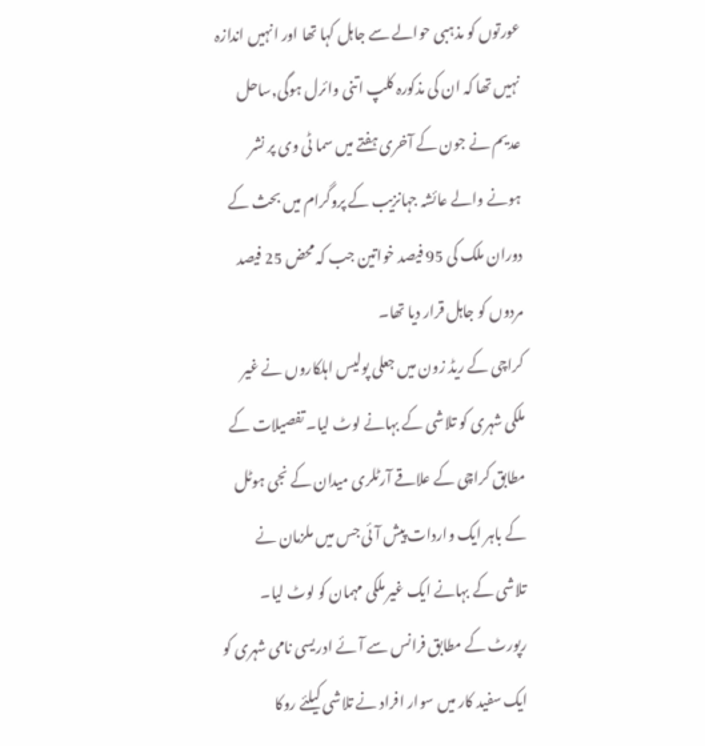عورتوں کو مذہبی حوالے سے جاہل کہا تھا اور انہیں اندازہ نہیں تھا کہ ان کی مذکورہ کلپ اتنی وائرل ہوگی,ساحل عدیم نے جون کے آخری ہفتے میں سما ٹی وی پر نشر ہونے والے عائشہ جہانزیب کے پروگرام میں بحث کے دوران ملک کی 95 فیصد خواتین جب کہ محض 25 فیصد مردوں کو جاہل قرار دیا تھا۔
کراچی کے ریڈ زون میں جعلی پولیس اہلکاروں نے غیر ملکی شہری کو تلاشی کے بہانے لوٹ لیا۔ تفصیلات کے مطابق کراچی کے علاقے آرٹلری میدان کے نجی ہوٹل کے باہر ایک واردات پیش آئی جس میں ملزمان نے تلاشی کے بہانے ایک غیر ملکی مہمان کو لوٹ لیا۔ رپورٹ کے مطابق فرانس سے آئے ادریسی نامی شہری کو ایک سفید کار میں سوار افراد نے تلاشی کیلئے روکا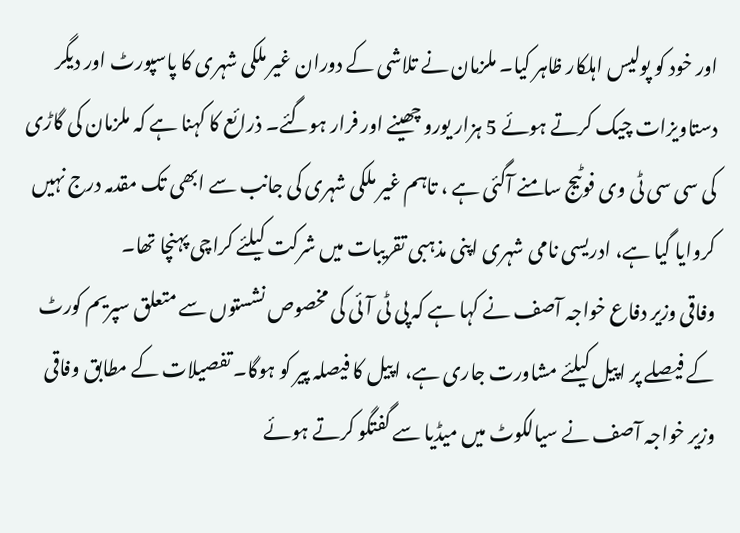اور خود کو پولیس اہلکار ظاہر کیا۔ ملزمان نے تلاشی کے دوران غیر ملکی شہری کا پاسپورٹ اور دیگر دستاویزات چیک کرتے ہوئے 5 ہزار یورو چھینے اور فرار ہوگئے۔ ذرائع کا کہنا ہے کہ ملزمان کی گاڑی کی سی سی ٹی وی فوٹیج سامنے آگئی ہے ، تاہم غیر ملکی شہری کی جانب سے ابھی تک مقدمہ درج نہیں کروایا گیا ہے، ادریسی نامی شہری اپنی مذہبی تقریبات میں شرکت کیلئے کراچی پہنچا تھا۔
وفاقی وزیر دفاع خواجہ آصف نے کہا ہے کہ پی ٹی آئی کی مخصوص نشستوں سے متعلق سپریم کورٹ کے فیصلے پر اپیل کیلئے مشاورت جاری ہے، اپیل کا فیصلہ پیر کو ہوگا۔ تفصیلات کے مطابق وفاقی وزیر خواجہ آصف نے سیالکوٹ میں میڈیا سے گفتگو کرتے ہوئے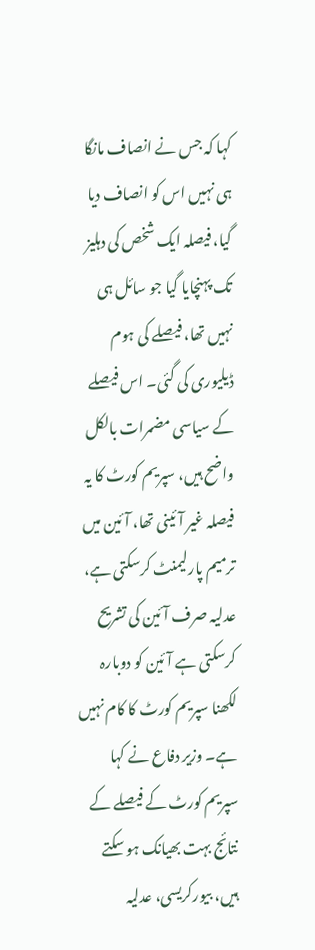کہا کہ جس نے انصاف مانگا ہی نہیں اس کو انصاف دیا گیا، فیصلہ ایک شخص کی دہلیز تک پہنچایا گیا جو سائل ہی نہیں تھا، فیصلے کی ہوم ڈیلیوری کی گئی۔ اس فیصلے کے سیاسی مضمرات بالکل واضح ہیں، سپریم کورٹ کا یہ فیصلہ غیر آئینی تھا، آئین میں ترمیم پارلیمنٹ کرسکتی ہے، عدلیہ صرف آئین کی تشریح کرسکتی ہے آئین کو دوبارہ لکھنا سپریم کورٹ کا کام نہیں ہے۔ وزیر دفاع نے کہا سپریم کورٹ کے فیصلے کے نتائج بہت بھیانک ہو سکتے ہیں، بیورکریسی، عدلیہ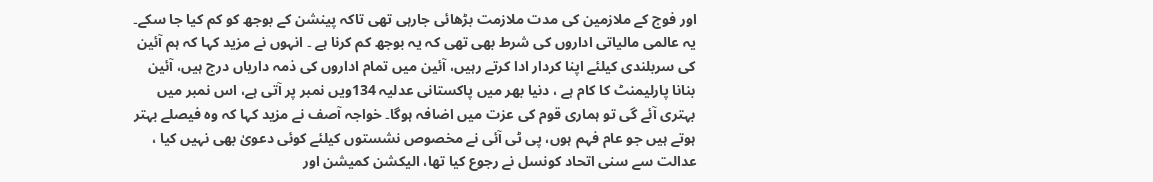اور فوج کے ملازمین کی مدت ملازمت بڑھائی جارہی تھی تاکہ پینشن کے بوجھ کو کم کیا جا سکے۔ یہ عالمی مالیاتی اداروں کی شرط بھی تھی کہ یہ بوجھ کم کرنا ہے ۔ انہوں نے مزید کہا کہ ہم آئین کی سربلندی کیلئے اپنا کردار ادا کرتے رہیں، آئین میں تمام اداروں کی ذمہ داریاں درج ہیں، آئین بنانا پارلیمنٹ کا کام ہے ، دنیا بھر میں پاکستانی عدلیہ 134ویں نمبر پر آتی ہے، اس نمبر میں بہتری آئے گی تو ہماری قوم کی عزت میں اضافہ ہوگا۔ خواجہ آصف نے مزید کہا کہ وہ فیصلے بہتر ہوتے ہیں جو عام فہم ہوں، پی ٹی آئی نے مخصوص نشستوں کیلئے کوئی دعویٰ بھی نہیں کیا ، عدالت سے سنی اتحاد کونسل نے رجوع کیا تھا، الیکشن کمیشن اور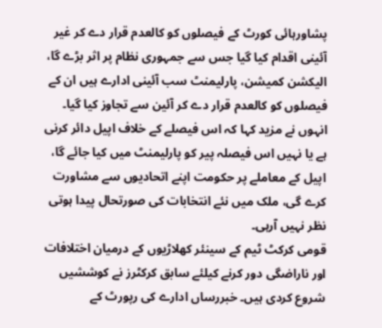پشاورہائی کورٹ کے فیصلوں کو کالعدم قرار دے کر غیر آئینی اقدام کیا گیا جس سے جمہوری نظام پر اثر بڑے گا، الیکشن کمیشن، پارلیمنٹ سب آئینی ادارے ہیں ان کے فیصلوں کو کالعدم قرار دے کر آئین سے تجاوز کیا گیا۔ انہوں نے مزید کہا کہ اس فیصلے کے خلاف اپیل دائر کرنی ہے یا نہیں اس فیصلہ پیر کو پارلیمنٹ میں کیا جائے گا، اپیل کے معاملے پر حکومت اپنے اتحادیوں سے مشاورت کرے گی، ملک میں نئے انتخابات کی صورتحال پیدا ہوتی نظر نہیں آرہی۔
قومی کرکٹ ٹیم کے سینئر کھلاڑیوں کے درمیان اختلافات اور ناراضگی دور کرنے کیلئے سابق کرکٹرز نے کوششیں شروع کردی ہیں۔ خبررساں ادارے کی رپورٹ کے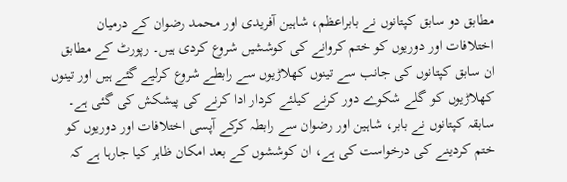مطابق دو سابق کپتانوں نے بابراعظم، شاہین آفریدی اور محمد رضوان کے درمیان اختلافات اور دوریوں کو ختم کروانے کی کوششیں شروع کردی ہیں۔ رپورٹ کے مطابق ان سابق کپتانوں کی جانب سے تینوں کھلاڑیوں سے رابطے شروع کرلیے گئے ہیں اور تینوں کھلاڑیوں کو گلے شکوے دور کرنے کیلئے کردار ادا کرنے کی پیشکش کی گئی ہے۔ سابقہ کپتانوں نے بابر، شاہین اور رضوان سے رابطہ کرکے آپسی اختلافات اور دوریوں کو ختم کردینے کی درخواست کی ہے، ان کوششوں کے بعد امکان ظاہر کیا جارہا ہے کہ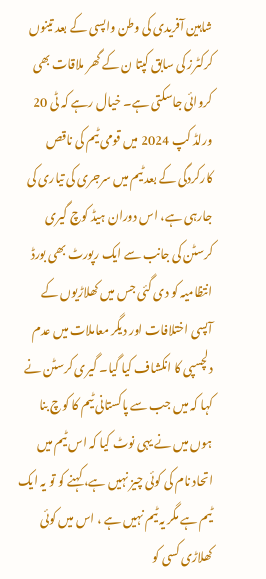شاہین آفریدی کی وطن واپسی کے بعد تینوں کرکٹرز کی سابق کپتا ن کے گھر ملاقات بھی کروائی جاسکتی ہے۔ خیال رہے کہ ٹی 20 ورلڈ کپ 2024 میں قومی ٹیم کی ناقص کارکردگی کے بعد ٹیم میں سرجری کی تیاری کی جارہی ہے، اس دوران ہیڈ کوچ گیری کرسٹن کی جانب سے ایک رپورٹ بھی بورڈ انتظامیہ کو دی گئی جس میں کھلاڑیوں کے آپسی اختلافات اور دیگر معاملات میں عدم دلچسپی کا انکشاف کیا گیا۔ گیری کرسٹن نے کہا کہ میں جب سے پاکستانی ٹیم کا کوچ بنا ہوں میں نے یہی نوٹ کیا کہ اس ٹیم میں اتحاد نام کی کوئی چیز نہیں ہے، کہنے کو تو یہ ایک ٹیم ہے مگر یہ ٹیم نہیں ہے ، اس میں کوئی کھلاڑی کسی کو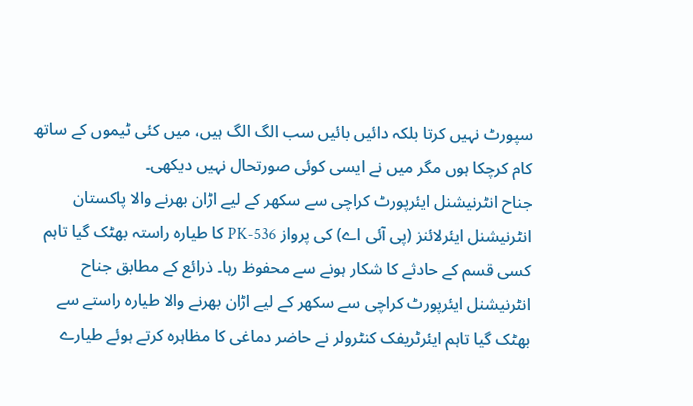سپورٹ نہیں کرتا بلکہ دائیں بائیں سب الگ الگ ہیں، میں کئی ٹیموں کے ساتھ کام کرچکا ہوں مگر میں نے ایسی کوئی صورتحال نہیں دیکھی۔
جناح انٹرنیشنل ایئرپورٹ کراچی سے سکھر کے لیے اڑان بھرنے والا پاکستان انٹرنیشنل ایئرلائنز (پی آئی اے) کی پرواز PK-536 کا طیارہ راستہ بھٹک گیا تاہم کسی قسم کے حادثے کا شکار ہونے سے محفوظ رہا۔ ذرائع کے مطابق جناح انٹرنیشنل ایئرپورٹ کراچی سے سکھر کے لیے اڑان بھرنے والا طیارہ راستے سے بھٹک گیا تاہم ایئرٹریفک کنٹرولر نے حاضر دماغی کا مظاہرہ کرتے ہوئے طیارے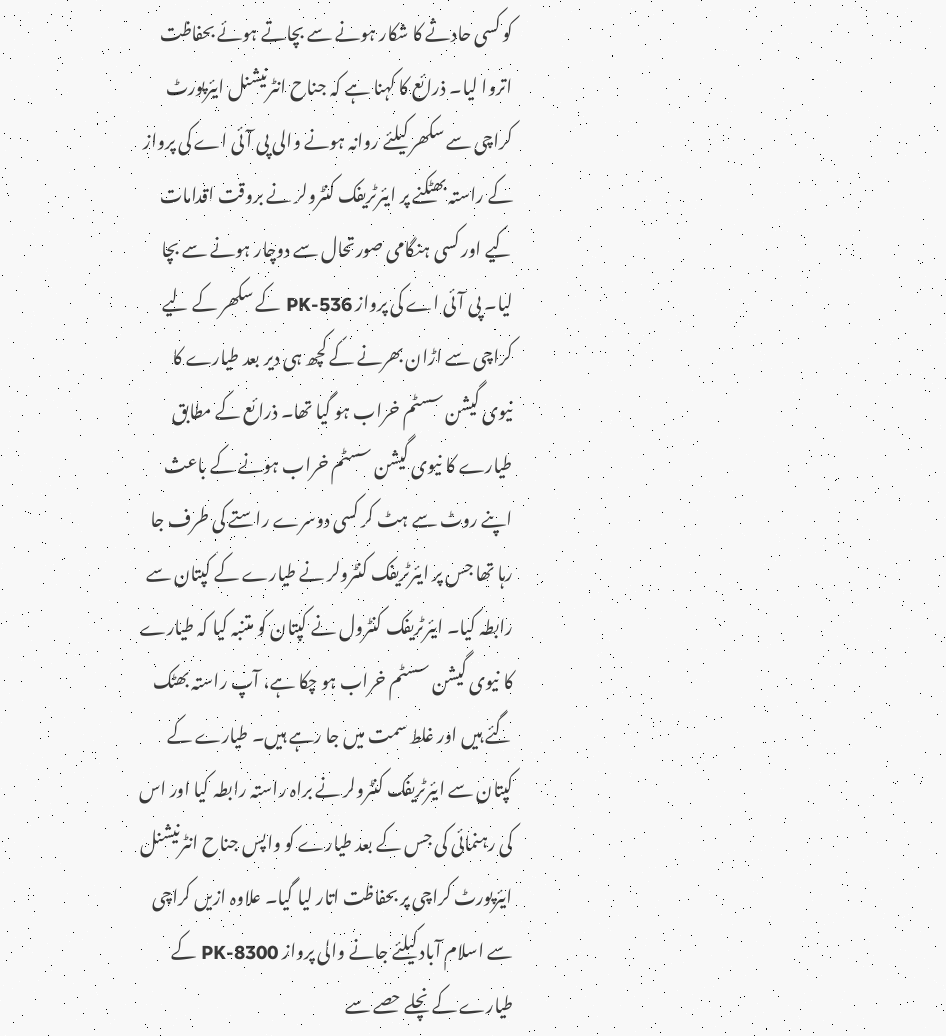کو کسی حادثے کا شکار ہونے سے بچاتے ہوئے بحفاظت اتروا لیا۔ ذرائع کا کہنا ہے کہ جناح انٹرنیشنل ایئرپورٹ کراچی سے سکھر کیلئے روانہ ہونے والی پی آئی اے کی پرواز کے راستہ بھٹکنے پر ایئرٹریفک کنٹرولر نے بروقت اقدامات کیے اور کسی ہنگامی صورتحال سے دوچار ہونے سے بچا لیا۔ پی آئی اے کی پرواز PK-536 کے سکھر کے لیے کراچی سے اڑان بھرنے کے کچھ ہی دیر بعد طیارے کا نیوی گیشن سسٹم خراب ہو گیا تھا۔ ذرائع کے مطابق طیارے کا نیوی گیشن سسٹم خراب ہونے کے باعث اپنے روٹ سے ہٹ کر کسی دوسرے راستے کی طرف جا رہا تھا جس پر ایئرٹریفک کنٹرولر نے طیارے کے کپتان سے رابطہ کیا۔ ایئرٹریفک کنٹرول نے کپتان کو متنبہ کیا کہ طیارے کا نیوی گیشن سسٹم خراب ہو چکا ہے، آپ راستہ بھٹک گئے ہیں اور غلط سمت میں جا رہے ہیں۔ طیارے کے کپتان سے ایئرٹریفک کنٹرولر نے براہ راستہ رابطہ کیا اور اس کی رہنمائی کی جس کے بعد طیارے کو واپس جناح انٹرنیشنل ایئرپورٹ کراچی پر بحفاظت اتار لیا گیا۔ علاوہ ازیں کراچی سے اسلام آباد کیلئے جانے والی پرواز PK-8300 کے طیارے کے نچلے حصے سے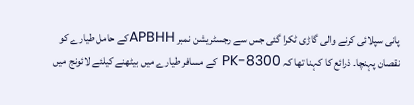پانی سپلائی کرنے والی گاڑی ٹکرا گئی جس سے رجسٹریشن نمبر APBHHکے حامل طیارے کو نقصان پہنچا۔ ذرائع کا کہنا تھا کہ PK-8300 کے مسافر طیارے میں بیٹھنے کیلئے لائونج میں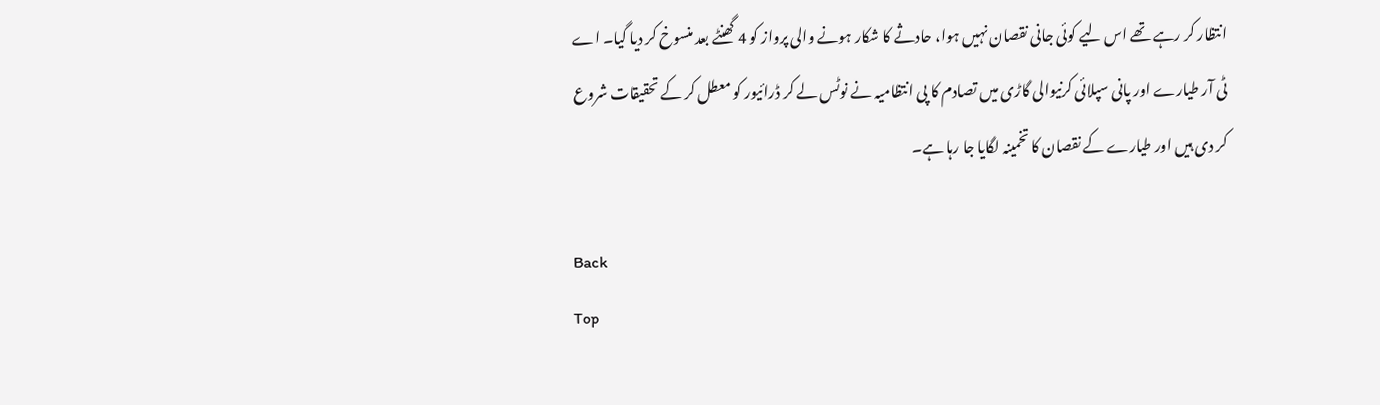انتظار کر رہے تھے اس لیے کوئی جانی نقصان نہیں ہوا، حادثے کا شکار ہونے والی پرواز کو 4 گھنٹے بعد منسوخ کر دیا گیا۔ اے ٹی آر طیارے اور پانی سپلائی کرنیوالی گاڑی میں تصادم کا پی انتظامیہ نے نوٹس لے کر ڈرائیور کو معطل کر کے تحقیقات شروع کر دی ہیں اور طیارے کے نقصان کا تخمینہ لگایا جا رہا ہے۔

Back
Top